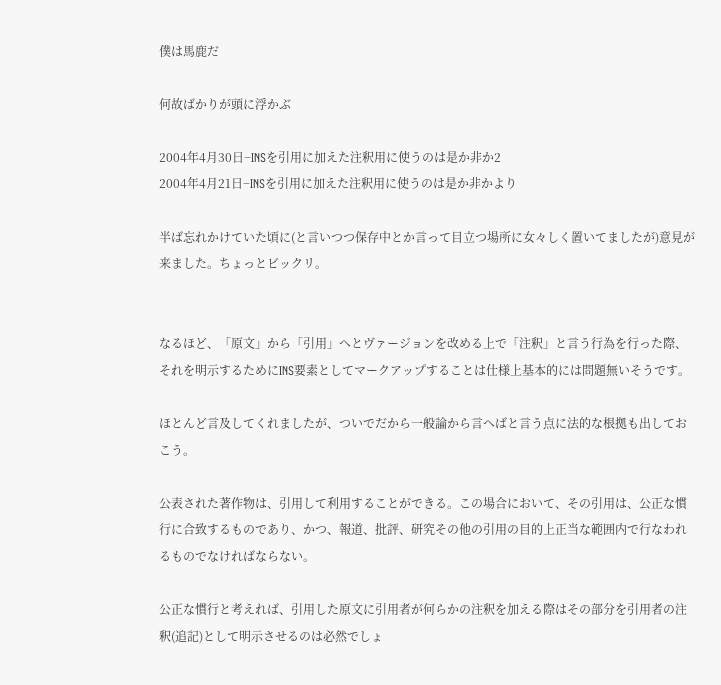僕は馬鹿だ

何故ばかりが頭に浮かぶ

2004年4月30日−INSを引用に加えた注釈用に使うのは是か非か2
2004年4月21日−INSを引用に加えた注釈用に使うのは是か非かより

半ば忘れかけていた頃に(と言いつつ保存中とか言って目立つ場所に女々しく置いてましたが)意見が来ました。ちょっとビックリ。


なるほど、「原文」から「引用」へとヴァージョンを改める上で「注釈」と言う行為を行った際、それを明示するためにINS要素としてマークアップすることは仕様上基本的には問題無いそうです。

ほとんど言及してくれましたが、ついでだから一般論から言へばと言う点に法的な根拠も出しておこう。

公表された著作物は、引用して利用することができる。この場合において、その引用は、公正な慣行に合致するものであり、かつ、報道、批評、研究その他の引用の目的上正当な範囲内で行なわれるものでなければならない。

公正な慣行と考えれば、引用した原文に引用者が何らかの注釈を加える際はその部分を引用者の注釈(追記)として明示させるのは必然でしょ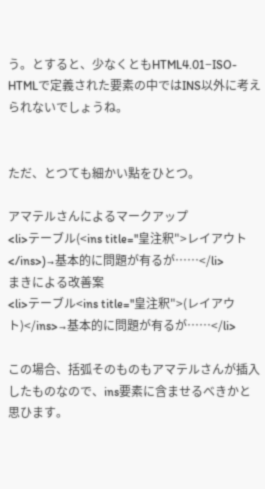う。とすると、少なくともHTML4.01−ISO-HTMLで定義された要素の中ではINS以外に考えられないでしょうね。


ただ、とつても細かい點をひとつ。

アマテルさんによるマークアップ
<li>テーブル(<ins title="皇注釈">レイアウト</ins>)→基本的に問題が有るが……</li>
まきによる改善案
<li>テーブル<ins title="皇注釈">(レイアウト)</ins>→基本的に問題が有るが……</li>

この場合、括弧そのものもアマテルさんが插入したものなので、ins要素に含ませるべきかと思ひます。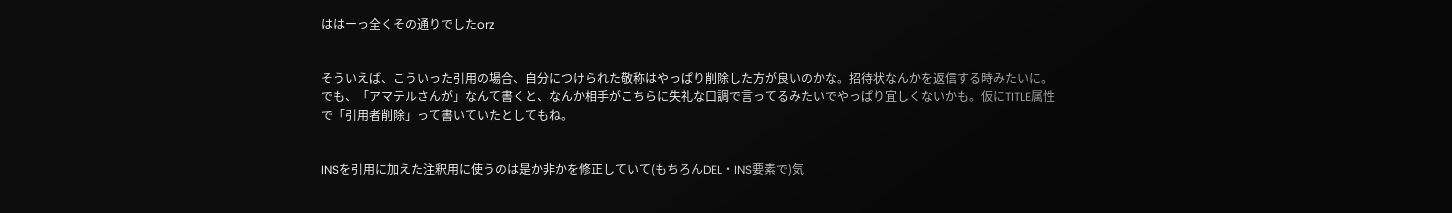ははーっ全くその通りでしたorz


そういえば、こういった引用の場合、自分につけられた敬称はやっぱり削除した方が良いのかな。招待状なんかを返信する時みたいに。でも、「アマテルさんが」なんて書くと、なんか相手がこちらに失礼な口調で言ってるみたいでやっぱり宜しくないかも。仮にTITLE属性で「引用者削除」って書いていたとしてもね。


INSを引用に加えた注釈用に使うのは是か非かを修正していて(もちろんDEL・INS要素で)気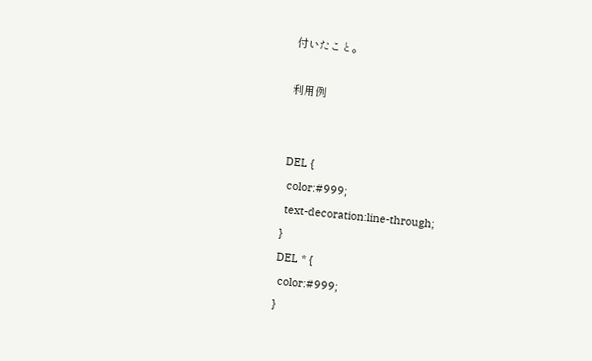付いたこと。

利用例


DEL {
 color:#999;
 text-decoration:line-through;
}
DEL * {
 color:#999;
}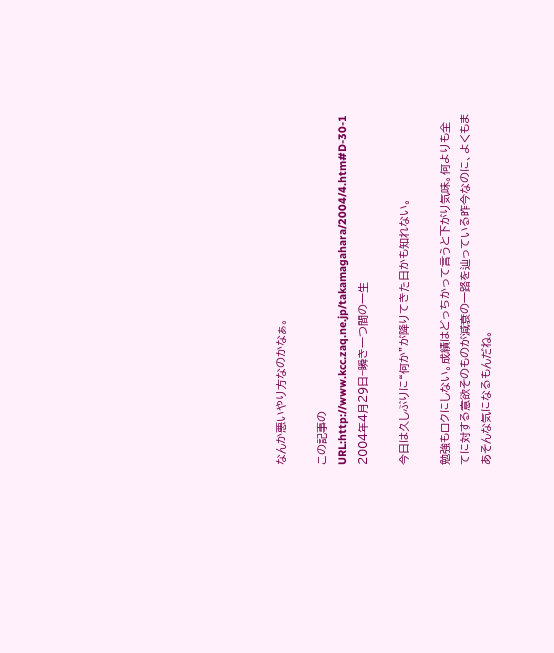なんか悪いやり方なのかなぁ。

この記事のURL:http://www.kcc.zaq.ne.jp/takamagahara/2004/4.htm#D-30-1
2004年4月29日−瞬き一つ間の一生

今日は久しぶりに“何か”が降りてきた日かも知れない。

勉強もロクにしない。成績はどっちかって言うと下がり気味。何よりも全てに対する意欲そのものが減衰の一路を辿っている昨今なのに、よくもまあそんな気になるもんだね。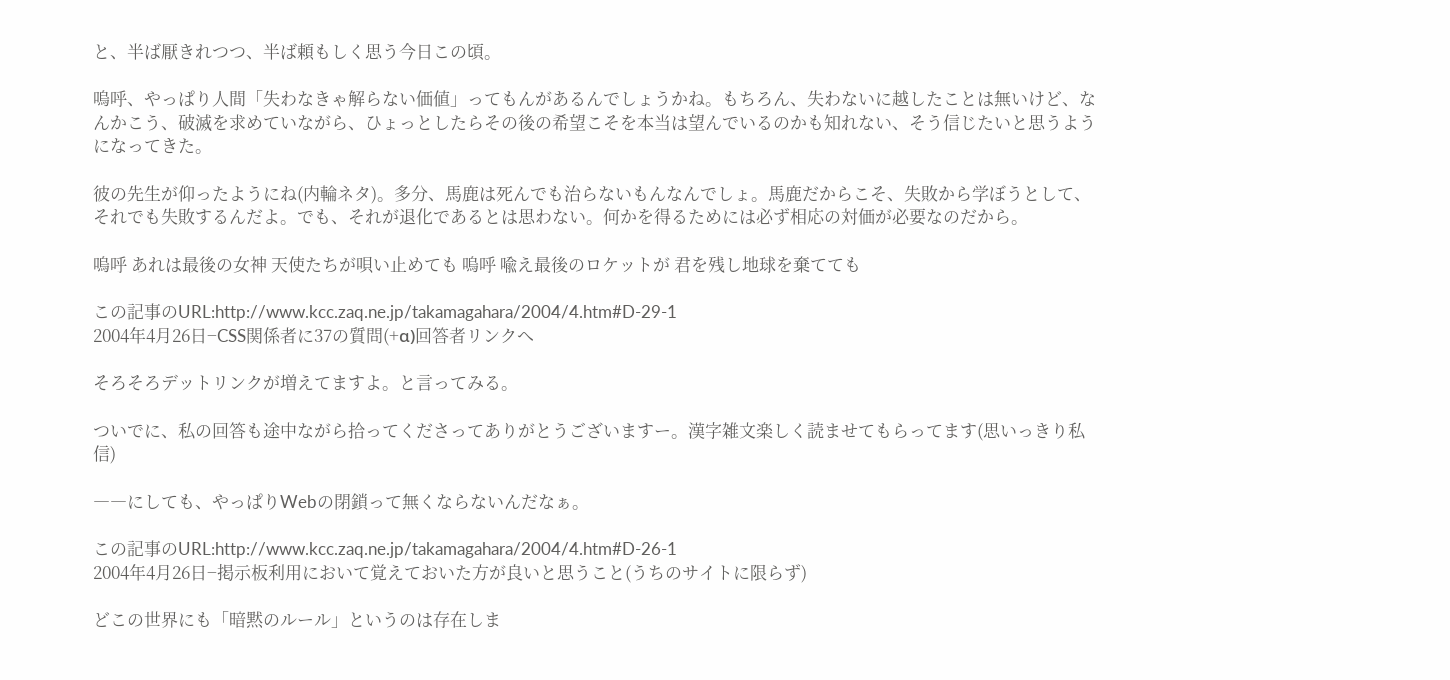と、半ば厭きれつつ、半ば頼もしく思う今日この頃。

嗚呼、やっぱり人間「失わなきゃ解らない価値」ってもんがあるんでしょうかね。もちろん、失わないに越したことは無いけど、なんかこう、破滅を求めていながら、ひょっとしたらその後の希望こそを本当は望んでいるのかも知れない、そう信じたいと思うようになってきた。

彼の先生が仰ったようにね(内輪ネタ)。多分、馬鹿は死んでも治らないもんなんでしょ。馬鹿だからこそ、失敗から学ぼうとして、それでも失敗するんだよ。でも、それが退化であるとは思わない。何かを得るためには必ず相応の対価が必要なのだから。

嗚呼 あれは最後の女神 天使たちが唄い止めても 嗚呼 喩え最後のロケットが 君を残し地球を棄てても

この記事のURL:http://www.kcc.zaq.ne.jp/takamagahara/2004/4.htm#D-29-1
2004年4月26日−CSS関係者に37の質問(+α)回答者リンクへ

そろそろデットリンクが増えてますよ。と言ってみる。

ついでに、私の回答も途中ながら拾ってくださってありがとうございますー。漢字雑文楽しく読ませてもらってます(思いっきり私信)

――にしても、やっぱりWebの閉鎖って無くならないんだなぁ。

この記事のURL:http://www.kcc.zaq.ne.jp/takamagahara/2004/4.htm#D-26-1
2004年4月26日−掲示板利用において覚えておいた方が良いと思うこと(うちのサイトに限らず)

どこの世界にも「暗黙のルール」というのは存在しま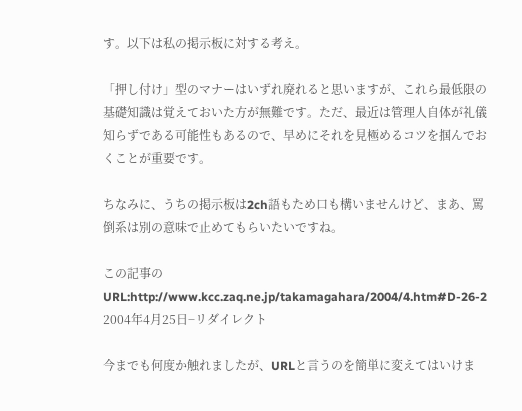す。以下は私の掲示板に対する考え。

「押し付け」型のマナーはいずれ廃れると思いますが、これら最低限の基礎知識は覚えておいた方が無難です。ただ、最近は管理人自体が礼儀知らずである可能性もあるので、早めにそれを見極めるコツを掴んでおくことが重要です。

ちなみに、うちの掲示板は2ch語もため口も構いませんけど、まあ、罵倒系は別の意味で止めてもらいたいですね。

この記事のURL:http://www.kcc.zaq.ne.jp/takamagahara/2004/4.htm#D-26-2
2004年4月25日−リダイレクト

今までも何度か触れましたが、URLと言うのを簡単に変えてはいけま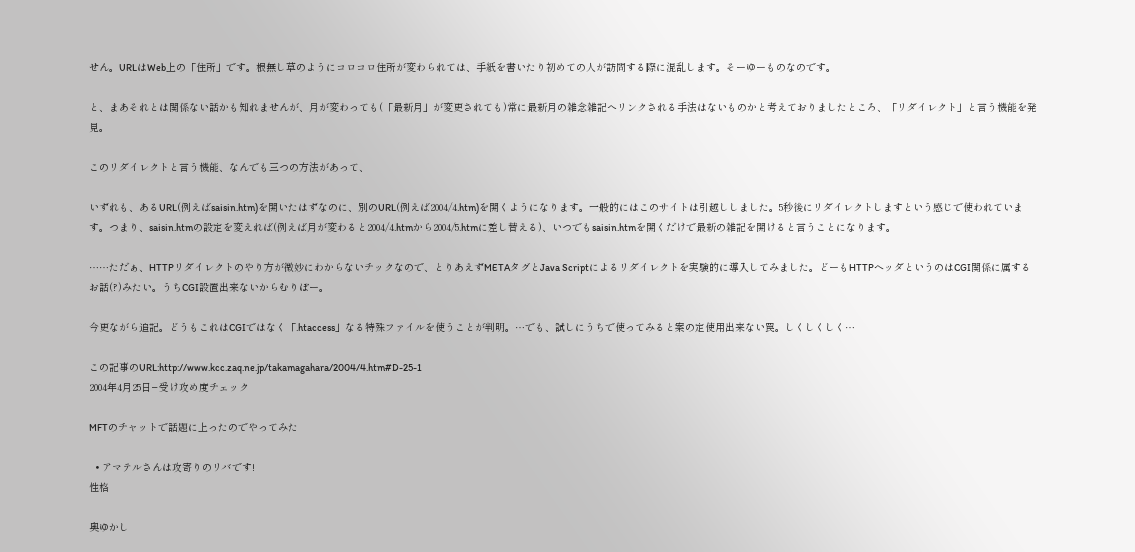せん。URLはWeb上の「住所」です。根無し草のようにコロコロ住所が変わられては、手紙を書いたり初めての人が訪問する際に混乱します。そーゆーものなのです。

と、まあそれとは関係ない話かも知れませんが、月が変わっても(「最新月」が変更されても)常に最新月の雑念雑記へリンクされる手法はないものかと考えておりましたところ、「リダイレクト」と言う機能を発見。

このリダイレクトと言う機能、なんでも三つの方法があって、

いずれも、あるURL(例えばsaisin.htm)を開いたはずなのに、別のURL(例えば2004/4.htm)を開くようになります。一般的にはこのサイトは引越ししました。5秒後にリダイレクトしますという感じで使われています。つまり、saisin.htmの設定を変えれば(例えば月が変わると2004/4.htmから2004/5.htmに差し替える)、いつでもsaisin.htmを開くだけで最新の雑記を開けると言うことになります。

……ただぁ、HTTPリダイレクトのやり方が微妙にわからないチックなので、とりあえずMETAタグとJava Scriptによるリダイレクトを実験的に導入してみました。どーもHTTPヘッダというのはCGI関係に属するお話(?)みたい。うちCGI設置出来ないからむりぽー。

今更ながら追記。どうもこれはCGIではなく「.htaccess」なる特殊ファイルを使うことが判明。…でも、試しにうちで使ってみると案の定使用出来ない罠。しくしくしく…

この記事のURL:http://www.kcc.zaq.ne.jp/takamagahara/2004/4.htm#D-25-1
2004年4月25日−受け攻め度チェック

MFTのチャットで話題に上ったのでやってみた

  • アマテルさんは攻寄りのリバです!
性格

奥ゆかし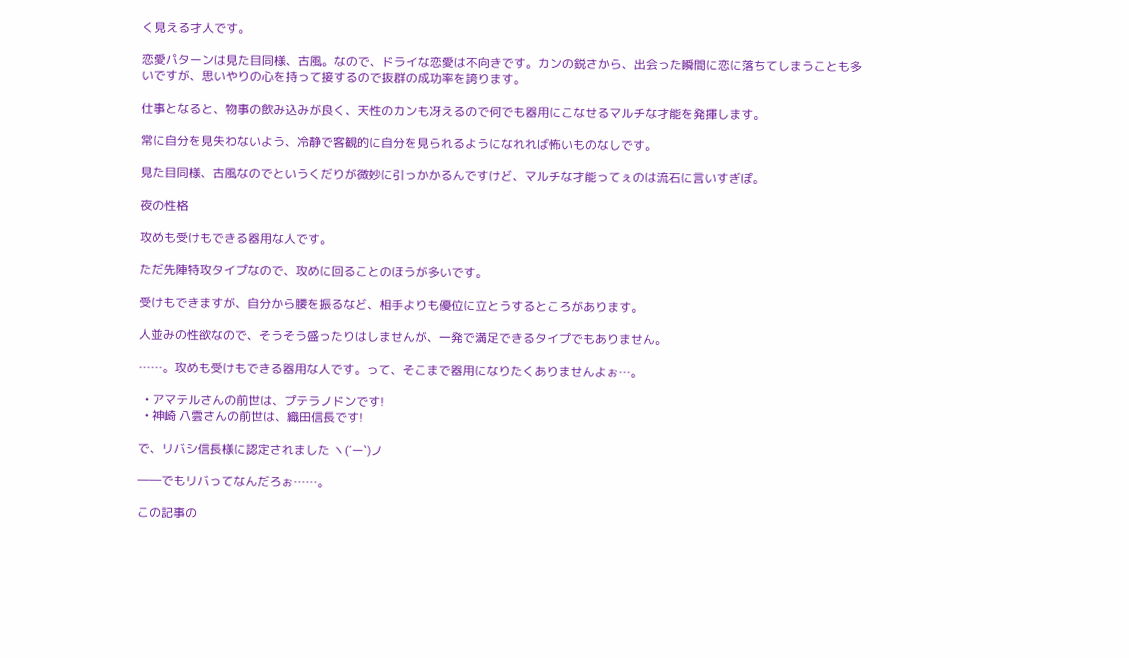く見える才人です。

恋愛パターンは見た目同様、古風。なので、ドライな恋愛は不向きです。カンの鋭さから、出会った瞬間に恋に落ちてしまうことも多いですが、思いやりの心を持って接するので抜群の成功率を誇ります。

仕事となると、物事の飲み込みが良く、天性のカンも冴えるので何でも器用にこなせるマルチな才能を発揮します。

常に自分を見失わないよう、冷静で客観的に自分を見られるようになれれば怖いものなしです。

見た目同様、古風なのでというくだりが微妙に引っかかるんですけど、マルチな才能ってぇのは流石に言いすぎぽ。

夜の性格

攻めも受けもできる器用な人です。

ただ先陣特攻タイプなので、攻めに回ることのほうが多いです。

受けもできますが、自分から腰を振るなど、相手よりも優位に立とうするところがあります。

人並みの性欲なので、そうそう盛ったりはしませんが、一発で満足できるタイプでもありません。

……。攻めも受けもできる器用な人です。って、そこまで器用になりたくありませんよぉ…。

  • アマテルさんの前世は、プテラノドンです!
  • 神崎 八雲さんの前世は、織田信長です!

で、リバシ信長様に認定されました ヽ(´ー`)ノ

――でもリバってなんだろぉ……。

この記事の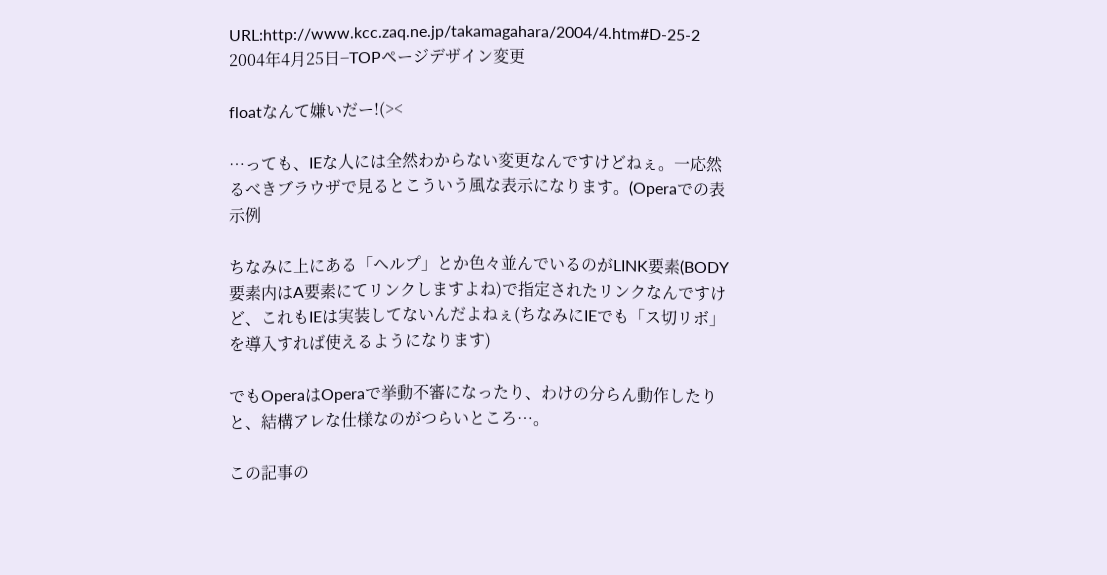URL:http://www.kcc.zaq.ne.jp/takamagahara/2004/4.htm#D-25-2
2004年4月25日−TOPページデザイン変更

floatなんて嫌いだー!(><

…っても、IEな人には全然わからない変更なんですけどねぇ。一応然るべきブラウザで見るとこういう風な表示になります。(Operaでの表示例

ちなみに上にある「ヘルプ」とか色々並んでいるのがLINK要素(BODY要素内はA要素にてリンクしますよね)で指定されたリンクなんですけど、これもIEは実装してないんだよねぇ(ちなみにIEでも「ス切リボ」を導入すれば使えるようになります)

でもOperaはOperaで挙動不審になったり、わけの分らん動作したりと、結構アレな仕様なのがつらいところ…。

この記事の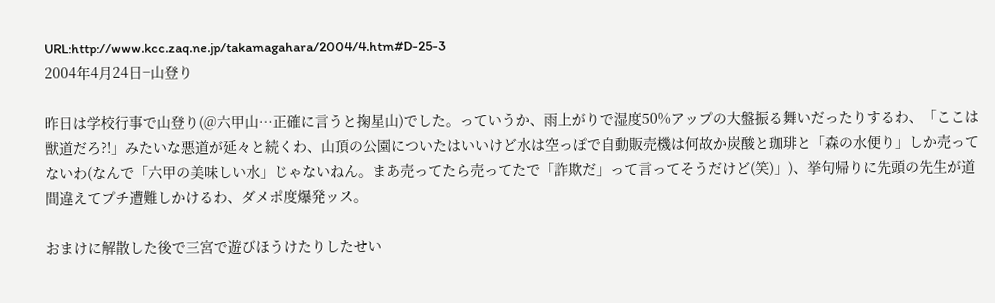URL:http://www.kcc.zaq.ne.jp/takamagahara/2004/4.htm#D-25-3
2004年4月24日−山登り

昨日は学校行事で山登り(@六甲山…正確に言うと掬星山)でした。っていうか、雨上がりで湿度50%アップの大盤振る舞いだったりするわ、「ここは獣道だろ?!」みたいな悪道が延々と続くわ、山頂の公園についたはいいけど水は空っぽで自動販売機は何故か炭酸と珈琲と「森の水便り」しか売ってないわ(なんで「六甲の美味しい水」じゃないねん。まあ売ってたら売ってたで「詐欺だ」って言ってそうだけど(笑)」)、挙句帰りに先頭の先生が道間違えてプチ遭難しかけるわ、ダメポ度爆発ッス。

おまけに解散した後で三宮で遊びほうけたりしたせい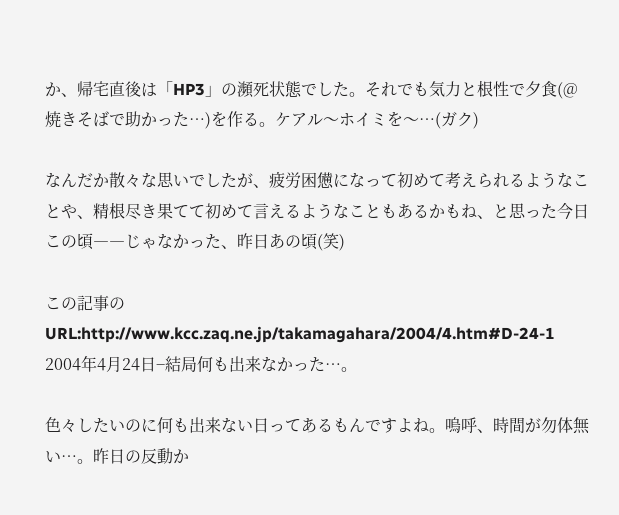か、帰宅直後は「HP3」の瀕死状態でした。それでも気力と根性で夕食(@焼きそばで助かった…)を作る。ケアル〜ホイミを〜…(ガク)

なんだか散々な思いでしたが、疲労困憊になって初めて考えられるようなことや、精根尽き果てて初めて言えるようなこともあるかもね、と思った今日この頃――じゃなかった、昨日あの頃(笑)

この記事のURL:http://www.kcc.zaq.ne.jp/takamagahara/2004/4.htm#D-24-1
2004年4月24日−結局何も出来なかった…。

色々したいのに何も出来ない日ってあるもんですよね。嗚呼、時間が勿体無い…。昨日の反動か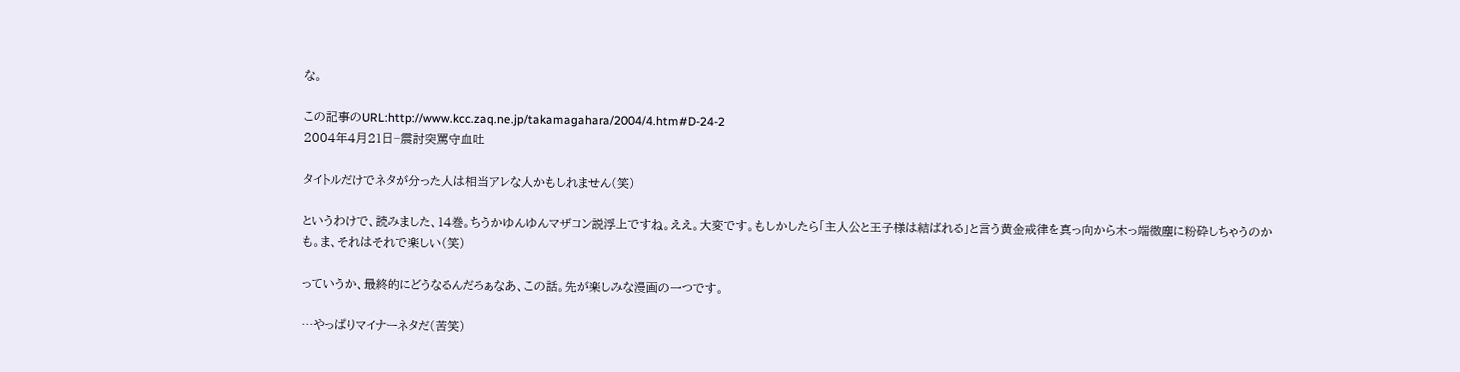な。

この記事のURL:http://www.kcc.zaq.ne.jp/takamagahara/2004/4.htm#D-24-2
2004年4月21日−震討突罵守血吐

タイトルだけでネタが分った人は相当アレな人かもしれません(笑)

というわけで、読みました、14巻。ちうかゆんゆんマザコン説浮上ですね。ええ。大変です。もしかしたら「主人公と王子様は結ばれる」と言う黄金戒律を真っ向から木っ端微塵に粉砕しちゃうのかも。ま、それはそれで楽しい(笑)

っていうか、最終的にどうなるんだろぁなあ、この話。先が楽しみな漫画の一つです。

…やっぱりマイナーネタだ(苦笑)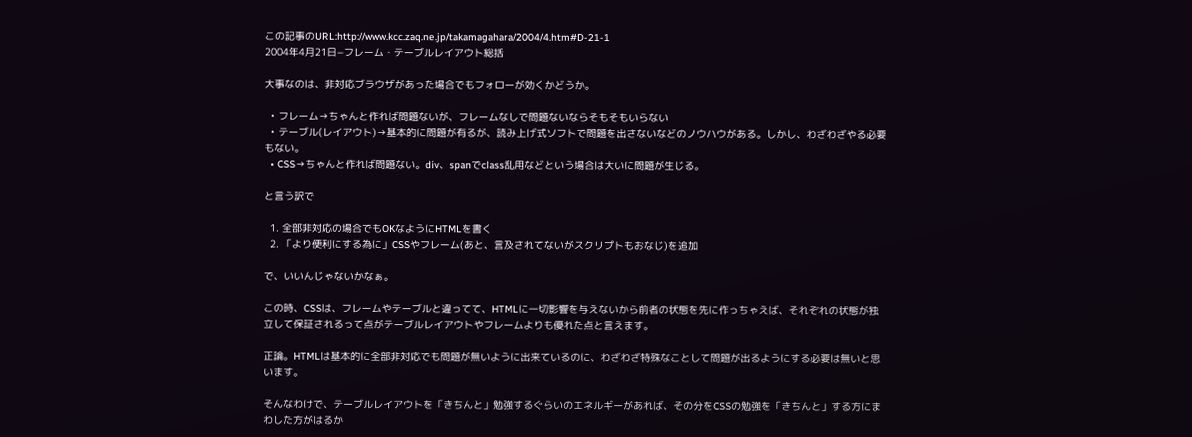この記事のURL:http://www.kcc.zaq.ne.jp/takamagahara/2004/4.htm#D-21-1
2004年4月21日−フレーム・テーブルレイアウト総括

大事なのは、非対応ブラウザがあった場合でもフォローが効くかどうか。

  • フレーム→ちゃんと作れば問題ないが、フレームなしで問題ないならそもそもいらない
  • テーブル(レイアウト)→基本的に問題が有るが、読み上げ式ソフトで問題を出さないなどのノウハウがある。しかし、わざわざやる必要もない。
  • CSS→ちゃんと作れば問題ない。div、spanでclass乱用などという場合は大いに問題が生じる。

と言う訳で

  1. 全部非対応の場合でもOKなようにHTMLを書く
  2. 「より便利にする為に」CSSやフレーム(あと、言及されてないがスクリプトもおなじ)を追加

で、いいんじゃないかなぁ。

この時、CSSは、フレームやテーブルと違ってて、HTMLに一切影響を与えないから前者の状態を先に作っちゃえば、それぞれの状態が独立して保証されるって点がテーブルレイアウトやフレームよりも優れた点と言えます。

正論。HTMLは基本的に全部非対応でも問題が無いように出来ているのに、わざわざ特殊なことして問題が出るようにする必要は無いと思います。

そんなわけで、テーブルレイアウトを「きちんと」勉強するぐらいのエネルギーがあれば、その分をCSSの勉強を「きちんと」する方にまわした方がはるか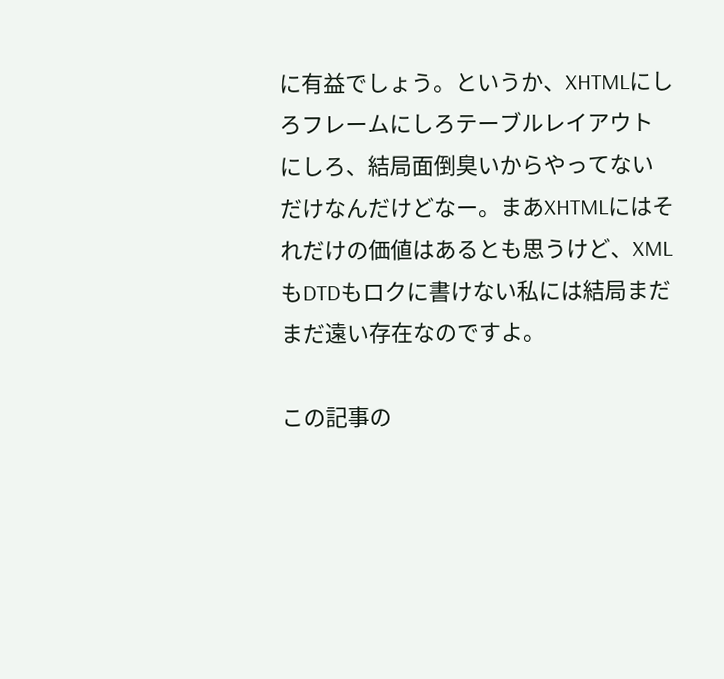に有益でしょう。というか、XHTMLにしろフレームにしろテーブルレイアウトにしろ、結局面倒臭いからやってないだけなんだけどなー。まあXHTMLにはそれだけの価値はあるとも思うけど、XMLもDTDもロクに書けない私には結局まだまだ遠い存在なのですよ。

この記事の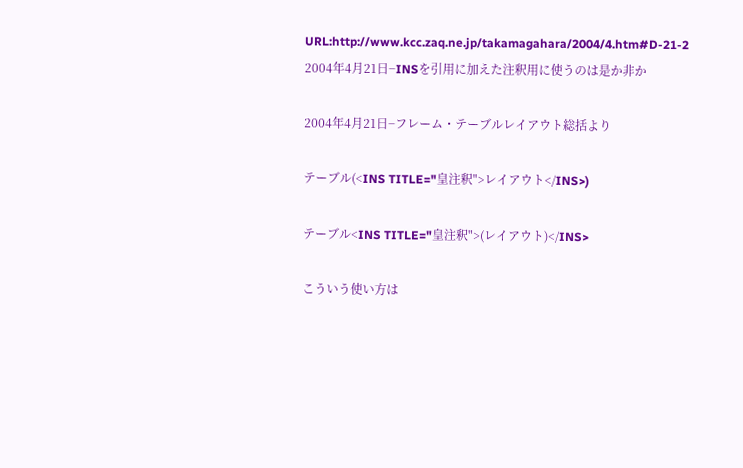URL:http://www.kcc.zaq.ne.jp/takamagahara/2004/4.htm#D-21-2
2004年4月21日−INSを引用に加えた注釈用に使うのは是か非か

2004年4月21日−フレーム・テーブルレイアウト総括より

テーブル(<INS TITLE="皇注釈">レイアウト</INS>)

テーブル<INS TITLE="皇注釈">(レイアウト)</INS>

こういう使い方は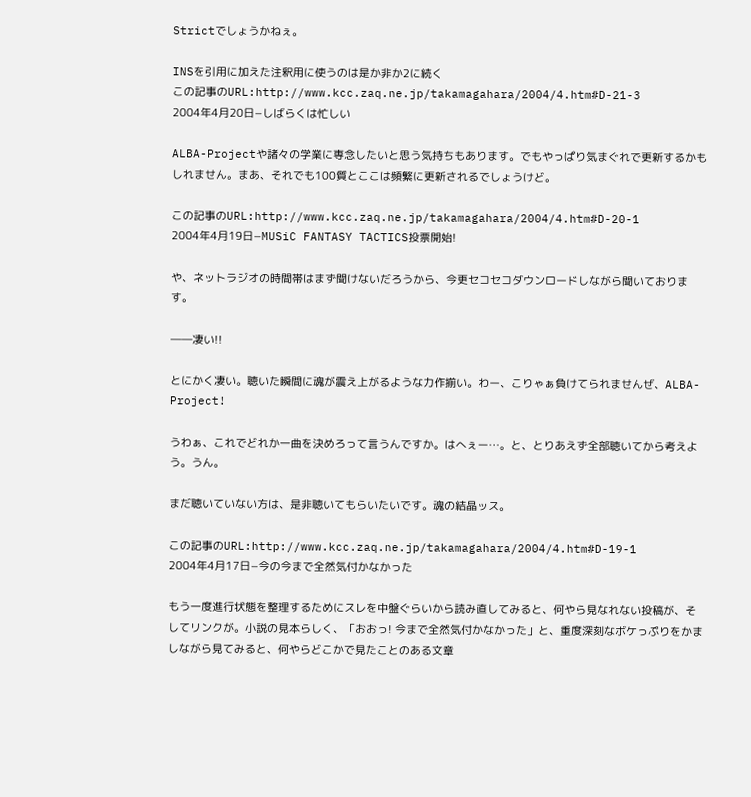Strictでしょうかねぇ。

INSを引用に加えた注釈用に使うのは是か非か2に続く
この記事のURL:http://www.kcc.zaq.ne.jp/takamagahara/2004/4.htm#D-21-3
2004年4月20日−しばらくは忙しい

ALBA-Projectや諸々の学業に専念したいと思う気持ちもあります。でもやっぱり気まぐれで更新するかもしれません。まあ、それでも100質とここは頻繁に更新されるでしょうけど。

この記事のURL:http://www.kcc.zaq.ne.jp/takamagahara/2004/4.htm#D-20-1
2004年4月19日−MUSiC FANTASY TACTICS投票開始!

や、ネットラジオの時間帯はまず聞けないだろうから、今更セコセコダウンロードしながら聞いております。

――凄い!!

とにかく凄い。聴いた瞬間に魂が震え上がるような力作揃い。わー、こりゃぁ負けてられませんぜ、ALBA-Project!

うわぁ、これでどれか一曲を決めろって言うんですか。はへぇー…。と、とりあえず全部聴いてから考えよう。うん。

まだ聴いていない方は、是非聴いてもらいたいです。魂の結晶ッス。

この記事のURL:http://www.kcc.zaq.ne.jp/takamagahara/2004/4.htm#D-19-1
2004年4月17日−今の今まで全然気付かなかった

もう一度進行状態を整理するためにスレを中盤ぐらいから読み直してみると、何やら見なれない投稿が、そしてリンクが。小説の見本らしく、「おおっ! 今まで全然気付かなかった」と、重度深刻なボケっぷりをかましながら見てみると、何やらどこかで見たことのある文章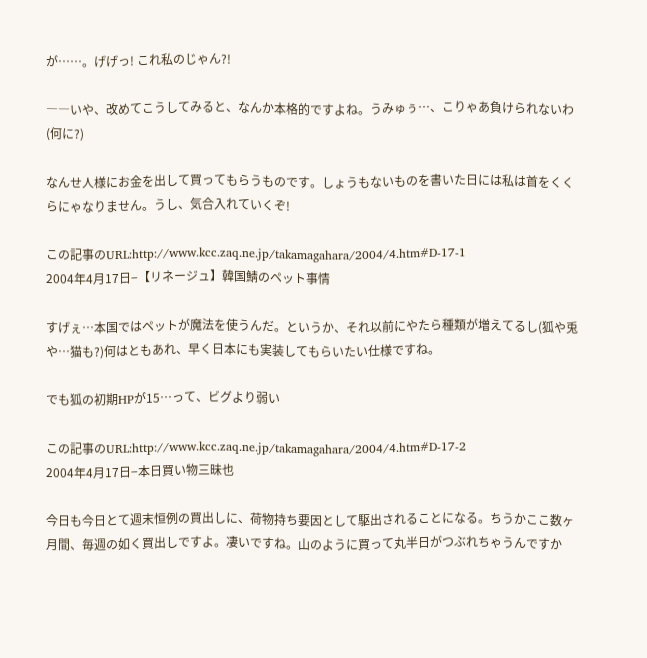が……。げげっ! これ私のじゃん?!

――いや、改めてこうしてみると、なんか本格的ですよね。うみゅぅ…、こりゃあ負けられないわ(何に?)

なんせ人様にお金を出して買ってもらうものです。しょうもないものを書いた日には私は首をくくらにゃなりません。うし、気合入れていくぞ!

この記事のURL:http://www.kcc.zaq.ne.jp/takamagahara/2004/4.htm#D-17-1
2004年4月17日−【リネージュ】韓国鯖のペット事情

すげぇ…本国ではペットが魔法を使うんだ。というか、それ以前にやたら種類が増えてるし(狐や兎や…猫も?)何はともあれ、早く日本にも実装してもらいたい仕様ですね。

でも狐の初期HPが15…って、ビグより弱い

この記事のURL:http://www.kcc.zaq.ne.jp/takamagahara/2004/4.htm#D-17-2
2004年4月17日−本日買い物三昧也

今日も今日とて週末恒例の買出しに、荷物持ち要因として駆出されることになる。ちうかここ数ヶ月間、毎週の如く買出しですよ。凄いですね。山のように買って丸半日がつぶれちゃうんですか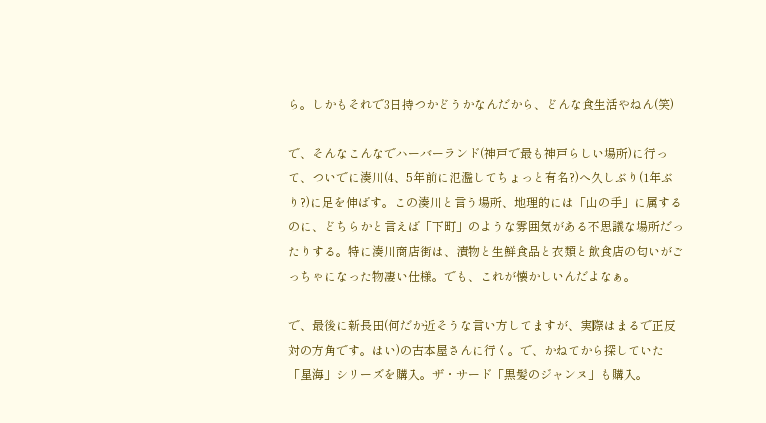ら。しかもそれで3日持つかどうかなんだから、どんな食生活やねん(笑)

で、そんなこんなでハーバーランド(神戸で最も神戸らしい場所)に行って、ついでに湊川(4、5年前に氾濫してちょっと有名?)へ久しぶり(1年ぶり?)に足を伸ばす。この湊川と言う場所、地理的には「山の手」に属するのに、どちらかと言えば「下町」のような雰囲気がある不思議な場所だったりする。特に湊川商店街は、漬物と生鮮食品と衣類と飲食店の匂いがごっちゃになった物凄い仕様。でも、これが懐かしいんだよなぁ。

で、最後に新長田(何だか近そうな言い方してますが、実際はまるで正反対の方角です。はい)の古本屋さんに行く。で、かねてから探していた「星海」シリーズを購入。ザ・サード「黒髪のジャンヌ」も購入。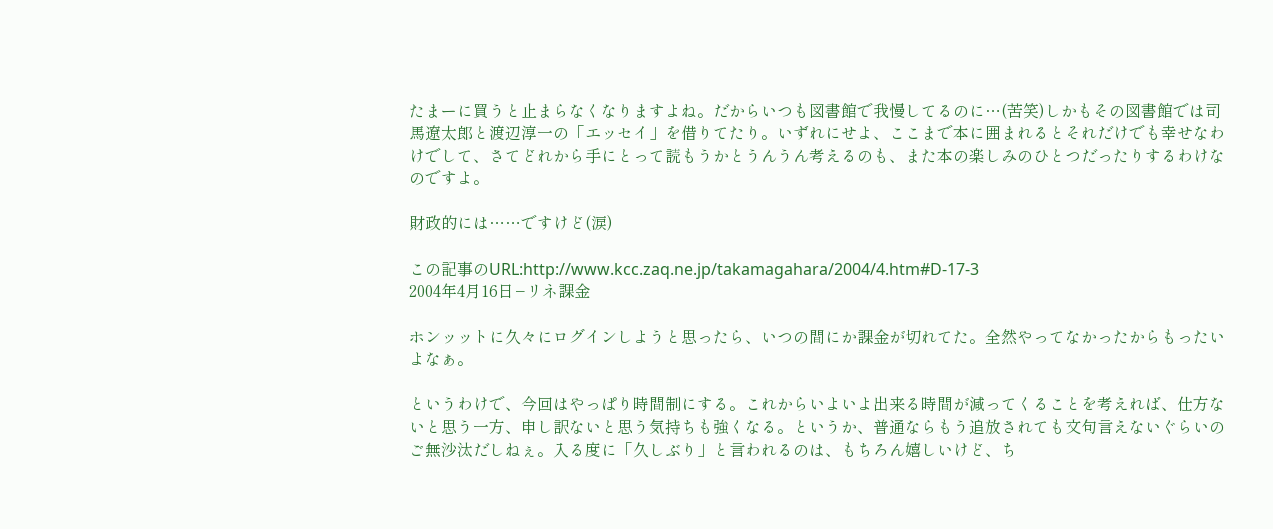たまーに買うと止まらなくなりますよね。だからいつも図書館で我慢してるのに…(苦笑)しかもその図書館では司馬遼太郎と渡辺淳一の「エッセイ」を借りてたり。いずれにせよ、ここまで本に囲まれるとそれだけでも幸せなわけでして、さてどれから手にとって読もうかとうんうん考えるのも、また本の楽しみのひとつだったりするわけなのですよ。

財政的には……ですけど(涙)

この記事のURL:http://www.kcc.zaq.ne.jp/takamagahara/2004/4.htm#D-17-3
2004年4月16日−リネ課金

ホンッットに久々にログインしようと思ったら、いつの間にか課金が切れてた。全然やってなかったからもったいよなぁ。

というわけで、今回はやっぱり時間制にする。これからいよいよ出来る時間が減ってくることを考えれば、仕方ないと思う一方、申し訳ないと思う気持ちも強くなる。というか、普通ならもう追放されても文句言えないぐらいのご無沙汰だしねぇ。入る度に「久しぶり」と言われるのは、もちろん嬉しいけど、ち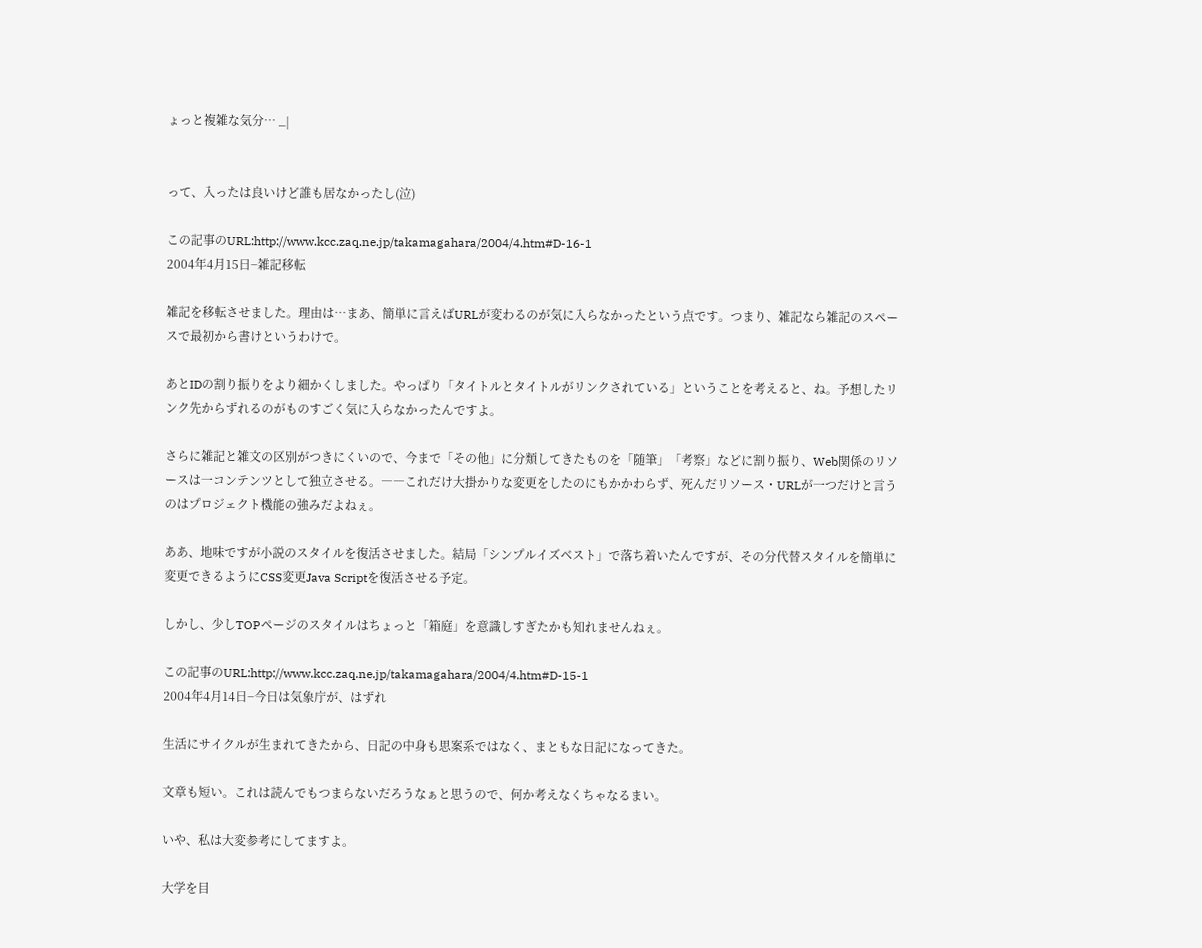ょっと複雑な気分… _|


って、入ったは良いけど誰も居なかったし(泣)

この記事のURL:http://www.kcc.zaq.ne.jp/takamagahara/2004/4.htm#D-16-1
2004年4月15日−雑記移転

雑記を移転させました。理由は…まあ、簡単に言えばURLが変わるのが気に入らなかったという点です。つまり、雑記なら雑記のスペースで最初から書けというわけで。

あとIDの割り振りをより細かくしました。やっぱり「タイトルとタイトルがリンクされている」ということを考えると、ね。予想したリンク先からずれるのがものすごく気に入らなかったんですよ。

さらに雑記と雑文の区別がつきにくいので、今まで「その他」に分類してきたものを「随筆」「考察」などに割り振り、Web関係のリソースは一コンテンツとして独立させる。――これだけ大掛かりな変更をしたのにもかかわらず、死んだリソース・URLが一つだけと言うのはプロジェクト機能の強みだよねぇ。

ああ、地味ですが小説のスタイルを復活させました。結局「シンプルイズベスト」で落ち着いたんですが、その分代替スタイルを簡単に変更できるようにCSS変更Java Scriptを復活させる予定。

しかし、少しTOPページのスタイルはちょっと「箱庭」を意識しすぎたかも知れませんねぇ。

この記事のURL:http://www.kcc.zaq.ne.jp/takamagahara/2004/4.htm#D-15-1
2004年4月14日−今日は気象庁が、はずれ

生活にサイクルが生まれてきたから、日記の中身も思案系ではなく、まともな日記になってきた。

文章も短い。これは読んでもつまらないだろうなぁと思うので、何か考えなくちゃなるまい。

いや、私は大変参考にしてますよ。

大学を目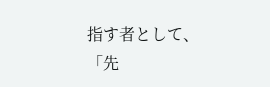指す者として、「先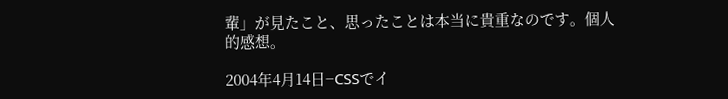輩」が見たこと、思ったことは本当に貴重なのです。個人的感想。

2004年4月14日−CSSでイ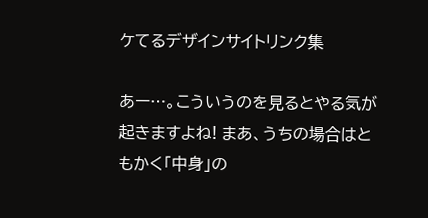ケてるデザインサイトリンク集

あー…。こういうのを見るとやる気が起きますよね! まあ、うちの場合はともかく「中身」の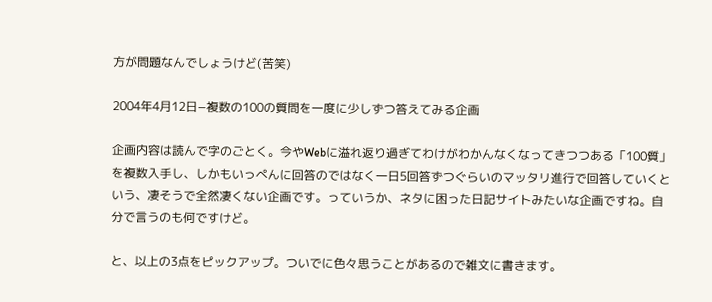方が問題なんでしょうけど(苦笑)

2004年4月12日−複数の100の質問を一度に少しずつ答えてみる企画

企画内容は読んで字のごとく。今やWebに溢れ返り過ぎてわけがわかんなくなってきつつある「100質」を複数入手し、しかもいっぺんに回答のではなく一日5回答ずつぐらいのマッタリ進行で回答していくという、凄そうで全然凄くない企画です。っていうか、ネタに困った日記サイトみたいな企画ですね。自分で言うのも何ですけど。

と、以上の3点をピックアップ。ついでに色々思うことがあるので雑文に書きます。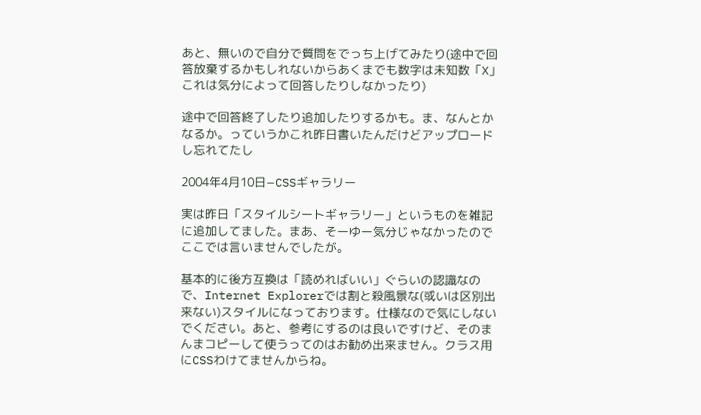あと、無いので自分で質問をでっち上げてみたり(途中で回答放棄するかもしれないからあくまでも数字は未知数「X」これは気分によって回答したりしなかったり)

途中で回答終了したり追加したりするかも。ま、なんとかなるか。っていうかこれ昨日書いたんだけどアップロードし忘れてたし

2004年4月10日−CSSギャラリー

実は昨日「スタイルシートギャラリー」というものを雑記に追加してました。まあ、そーゆー気分じゃなかったのでここでは言いませんでしたが。

基本的に後方互換は「読めればいい」ぐらいの認識なので、Internet Explorerでは割と殺風景な(或いは区別出来ない)スタイルになっております。仕様なので気にしないでください。あと、参考にするのは良いですけど、そのまんまコピーして使うってのはお勧め出来ません。クラス用にCSSわけてませんからね。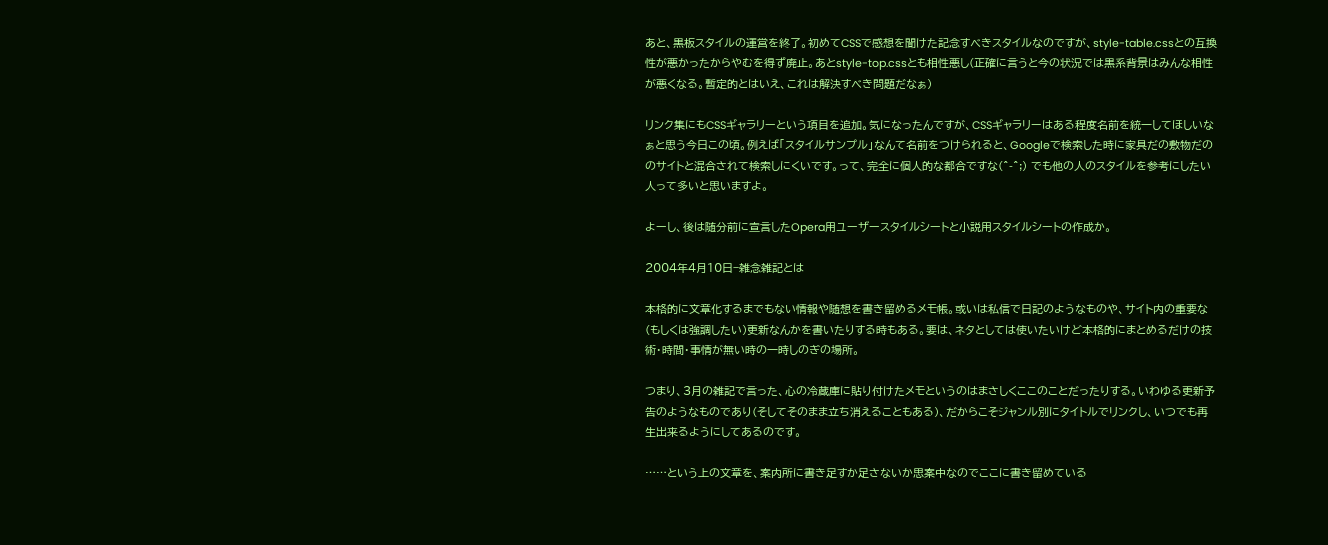あと、黒板スタイルの運営を終了。初めてCSSで感想を聞けた記念すべきスタイルなのですが、style-table.cssとの互換性が悪かったからやむを得ず廃止。あとstyle-top.cssとも相性悪し(正確に言うと今の状況では黒系背景はみんな相性が悪くなる。暫定的とはいえ、これは解決すべき問題だなぁ)

リンク集にもCSSギャラリーという項目を追加。気になったんですが、CSSギャラリーはある程度名前を統一してほしいなぁと思う今日この頃。例えば「スタイルサンプル」なんて名前をつけられると、Googleで検索した時に家具だの敷物だののサイトと混合されて検索しにくいです。って、完全に個人的な都合ですな(^-^;) でも他の人のスタイルを参考にしたい人って多いと思いますよ。

よーし、後は随分前に宣言したOpera用ユーザースタイルシートと小説用スタイルシートの作成か。

2004年4月10日−雑念雑記とは

本格的に文章化するまでもない情報や随想を書き留めるメモ帳。或いは私信で日記のようなものや、サイト内の重要な(もしくは強調したい)更新なんかを書いたりする時もある。要は、ネタとしては使いたいけど本格的にまとめるだけの技術・時間・事情が無い時の一時しのぎの場所。

つまり、3月の雑記で言った、心の冷蔵庫に貼り付けたメモというのはまさしくここのことだったりする。いわゆる更新予告のようなものであり(そしてそのまま立ち消えることもある)、だからこそジャンル別にタイトルでリンクし、いつでも再生出来るようにしてあるのです。

……という上の文章を、案内所に書き足すか足さないか思案中なのでここに書き留めている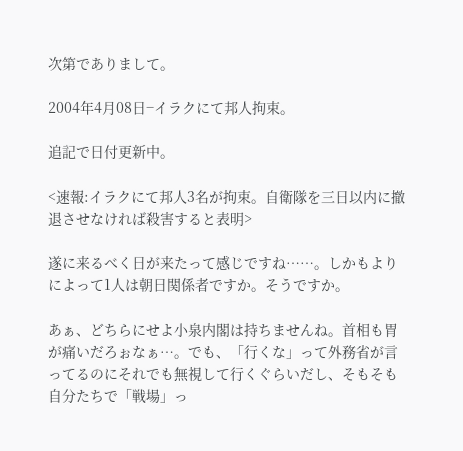次第でありまして。

2004年4月08日−イラクにて邦人拘束。

追記で日付更新中。

<速報:イラクにて邦人3名が拘束。自衛隊を三日以内に撤退させなければ殺害すると表明>

遂に来るべく日が来たって感じですね……。しかもよりによって1人は朝日関係者ですか。そうですか。

あぁ、どちらにせよ小泉内閣は持ちませんね。首相も胃が痛いだろぉなぁ…。でも、「行くな」って外務省が言ってるのにそれでも無視して行くぐらいだし、そもそも自分たちで「戦場」っ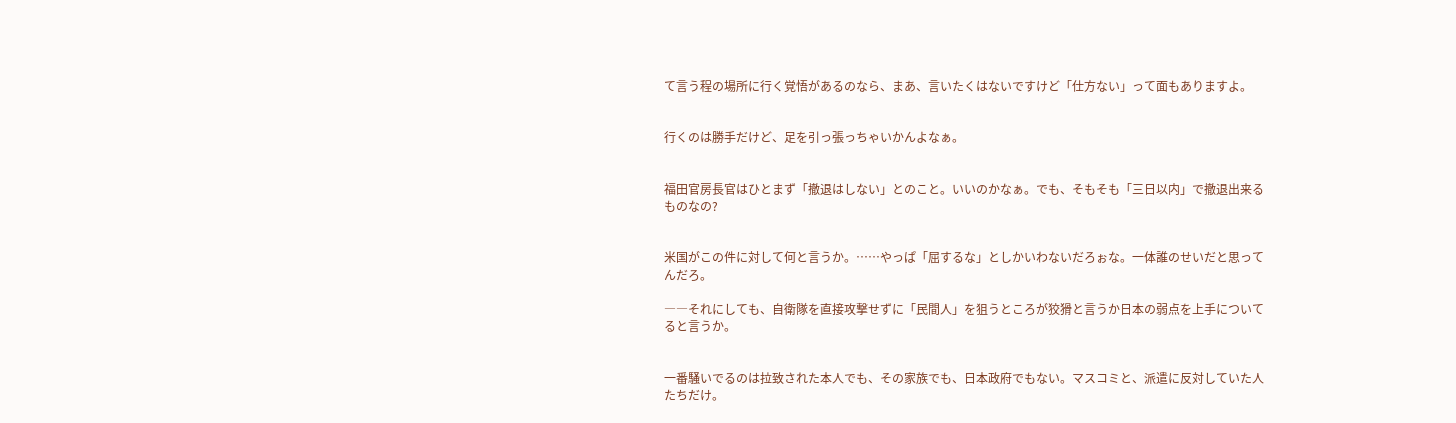て言う程の場所に行く覚悟があるのなら、まあ、言いたくはないですけど「仕方ない」って面もありますよ。


行くのは勝手だけど、足を引っ張っちゃいかんよなぁ。


福田官房長官はひとまず「撤退はしない」とのこと。いいのかなぁ。でも、そもそも「三日以内」で撤退出来るものなの?


米国がこの件に対して何と言うか。……やっぱ「屈するな」としかいわないだろぉな。一体誰のせいだと思ってんだろ。

――それにしても、自衛隊を直接攻撃せずに「民間人」を狙うところが狡猾と言うか日本の弱点を上手についてると言うか。


一番騒いでるのは拉致された本人でも、その家族でも、日本政府でもない。マスコミと、派遣に反対していた人たちだけ。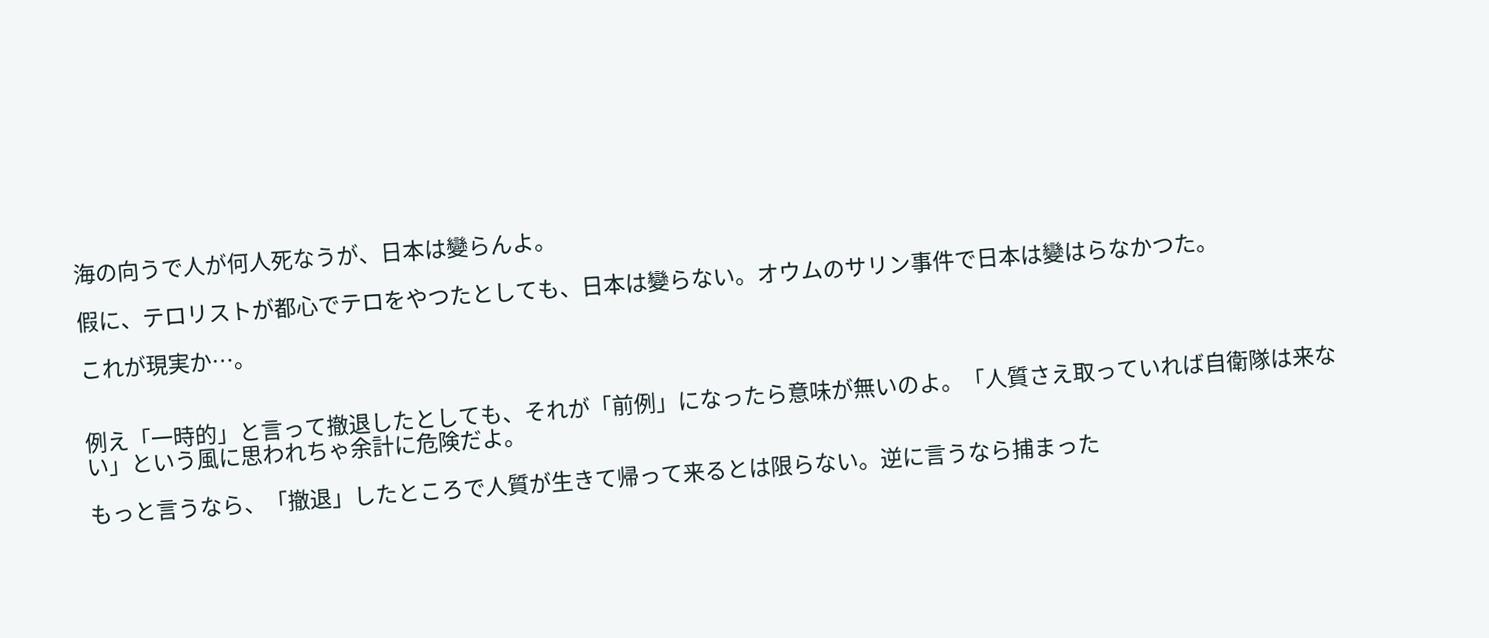海の向うで人が何人死なうが、日本は變らんよ。

假に、テロリストが都心でテロをやつたとしても、日本は變らない。オウムのサリン事件で日本は變はらなかつた。

これが現実か…。


例え「一時的」と言って撤退したとしても、それが「前例」になったら意味が無いのよ。「人質さえ取っていれば自衛隊は来ない」という風に思われちゃ余計に危険だよ。

もっと言うなら、「撤退」したところで人質が生きて帰って来るとは限らない。逆に言うなら捕まった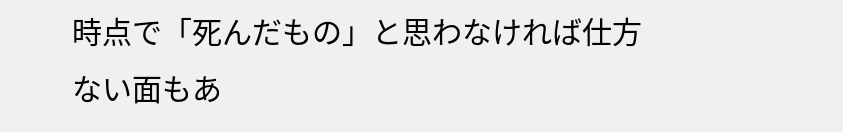時点で「死んだもの」と思わなければ仕方ない面もあ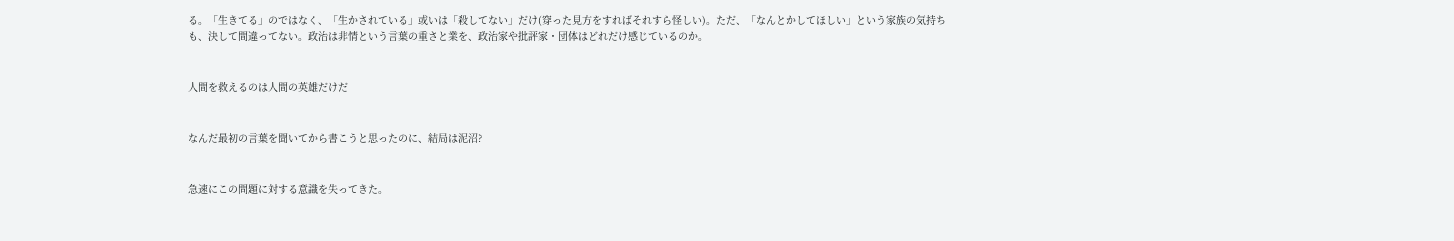る。「生きてる」のではなく、「生かされている」或いは「殺してない」だけ(穿った見方をすればそれすら怪しい)。ただ、「なんとかしてほしい」という家族の気持ちも、決して間違ってない。政治は非情という言葉の重さと業を、政治家や批評家・団体はどれだけ感じているのか。


人間を救えるのは人間の英雄だけだ


なんだ最初の言葉を聞いてから書こうと思ったのに、結局は泥沼?


急速にこの問題に対する意識を失ってきた。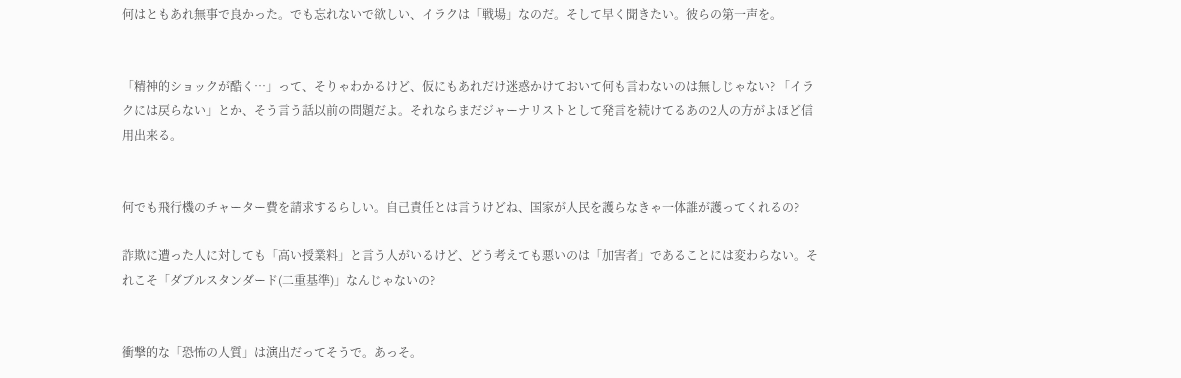何はともあれ無事で良かった。でも忘れないで欲しい、イラクは「戦場」なのだ。そして早く聞きたい。彼らの第一声を。


「精神的ショックが酷く…」って、そりゃわかるけど、仮にもあれだけ迷惑かけておいて何も言わないのは無しじゃない? 「イラクには戻らない」とか、そう言う話以前の問題だよ。それならまだジャーナリストとして発言を続けてるあの2人の方がよほど信用出来る。


何でも飛行機のチャーター費を請求するらしい。自己責任とは言うけどね、国家が人民を護らなきゃ一体誰が護ってくれるの?

詐欺に遭った人に対しても「高い授業料」と言う人がいるけど、どう考えても悪いのは「加害者」であることには変わらない。それこそ「ダブルスタンダード(二重基準)」なんじゃないの?


衝撃的な「恐怖の人質」は演出だってそうで。あっそ。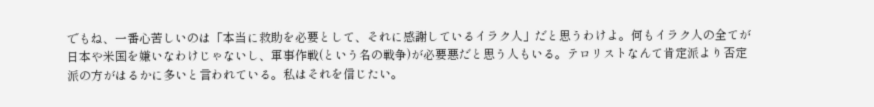でもね、一番心苦しいのは「本当に救助を必要として、それに感謝しているイラク人」だと思うわけよ。何もイラク人の全てが日本や米国を嫌いなわけじゃないし、軍事作戦(という名の戦争)が必要悪だと思う人もいる。テロリストなんて肯定派より否定派の方がはるかに多いと言われている。私はそれを信じたい。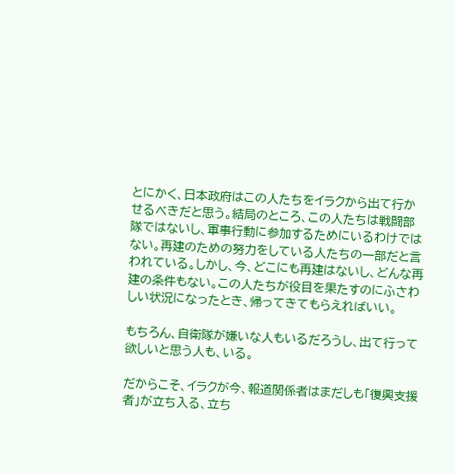とにかく、日本政府はこの人たちをイラクから出て行かせるべきだと思う。結局のところ、この人たちは戦闘部隊ではないし、軍事行動に参加するためにいるわけではない。再建のための努力をしている人たちの一部だと言われている。しかし、今、どこにも再建はないし、どんな再建の条件もない。この人たちが役目を果たすのにふさわしい状況になったとき、帰ってきてもらえればいい。

もちろん、自衛隊が嫌いな人もいるだろうし、出て行って欲しいと思う人も、いる。

だからこそ、イラクが今、報道関係者はまだしも「復興支援者」が立ち入る、立ち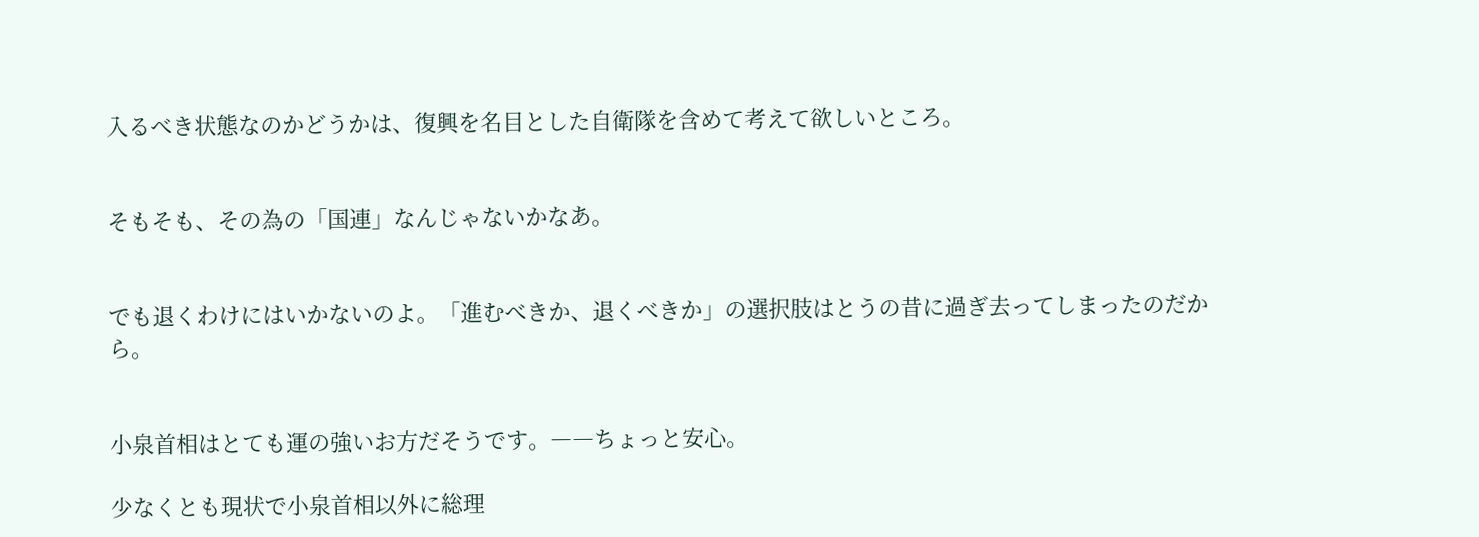入るべき状態なのかどうかは、復興を名目とした自衛隊を含めて考えて欲しいところ。


そもそも、その為の「国連」なんじゃないかなあ。


でも退くわけにはいかないのよ。「進むべきか、退くべきか」の選択肢はとうの昔に過ぎ去ってしまったのだから。


小泉首相はとても運の強いお方だそうです。――ちょっと安心。

少なくとも現状で小泉首相以外に総理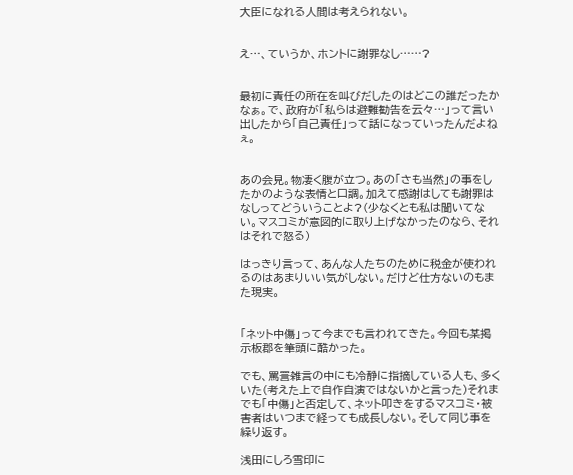大臣になれる人間は考えられない。


え…、ていうか、ホントに謝罪なし……?


最初に責任の所在を叫びだしたのはどこの誰だったかなぁ。で、政府が「私らは避難勧告を云々…」って言い出したから「自己責任」って話になっていったんだよねぇ。


あの会見。物凄く腹が立つ。あの「さも当然」の事をしたかのような表情と口調。加えて感謝はしても謝罪はなしってどういうことよ?(少なくとも私は聞いてない。マスコミが意図的に取り上げなかったのなら、それはそれで怒る)

はっきり言って、あんな人たちのために税金が使われるのはあまりいい気がしない。だけど仕方ないのもまた現実。


「ネット中傷」って今までも言われてきた。今回も某掲示板郡を筆頭に酷かった。

でも、罵詈雑言の中にも冷静に指摘している人も、多くいた(考えた上で自作自演ではないかと言った)それまでも「中傷」と否定して、ネット叩きをするマスコミ・被害者はいつまで経っても成長しない。そして同じ事を繰り返す。

浅田にしろ雪印に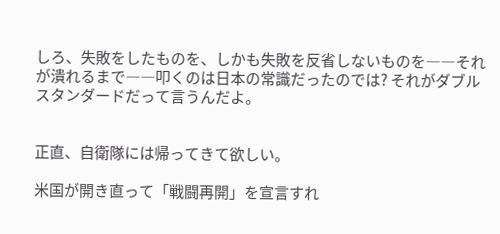しろ、失敗をしたものを、しかも失敗を反省しないものを――それが潰れるまで――叩くのは日本の常識だったのでは? それがダブルスタンダードだって言うんだよ。


正直、自衛隊には帰ってきて欲しい。

米国が開き直って「戦闘再開」を宣言すれ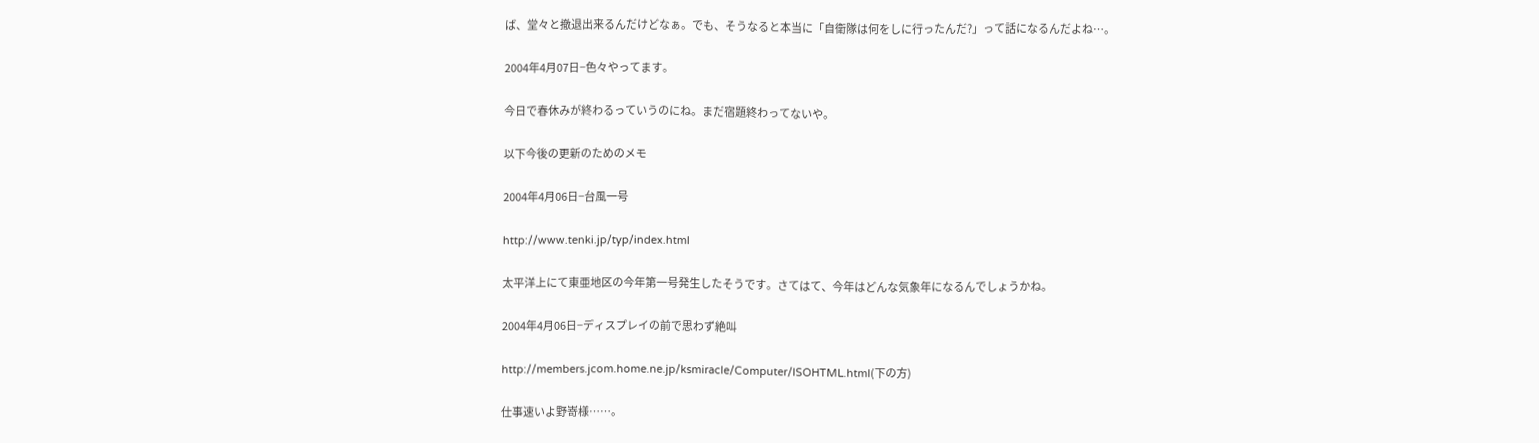ば、堂々と撤退出来るんだけどなぁ。でも、そうなると本当に「自衛隊は何をしに行ったんだ?」って話になるんだよね…。

2004年4月07日−色々やってます。

今日で春休みが終わるっていうのにね。まだ宿題終わってないや。

以下今後の更新のためのメモ

2004年4月06日−台風一号

http://www.tenki.jp/typ/index.html

太平洋上にて東亜地区の今年第一号発生したそうです。さてはて、今年はどんな気象年になるんでしょうかね。

2004年4月06日−ディスプレイの前で思わず絶叫

http://members.jcom.home.ne.jp/ksmiracle/Computer/ISOHTML.html(下の方)

仕事速いよ野嵜様……。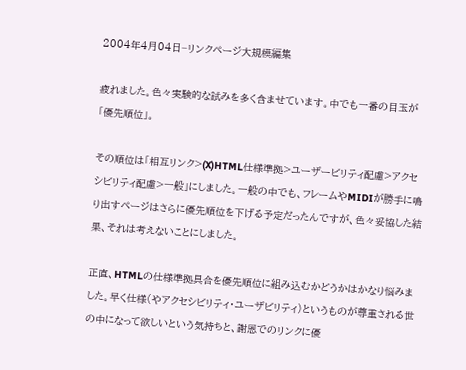2004年4月04日−リンクページ大規模編集

疲れました。色々実験的な試みを多く含ませています。中でも一番の目玉が「優先順位」。

その順位は「相互リンク>(X)HTML仕様準拠>ユーザービリティ配慮>アクセシビリティ配慮>一般」にしました。一般の中でも、フレームやMIDIが勝手に鳴り出すページはさらに優先順位を下げる予定だったんですが、色々妥協した結果、それは考えないことにしました。

正直、HTMLの仕様準拠具合を優先順位に組み込むかどうかはかなり悩みました。早く仕様(やアクセシビリティ・ユーザビリティ)というものが尊重される世の中になって欲しいという気持ちと、謝恩でのリンクに優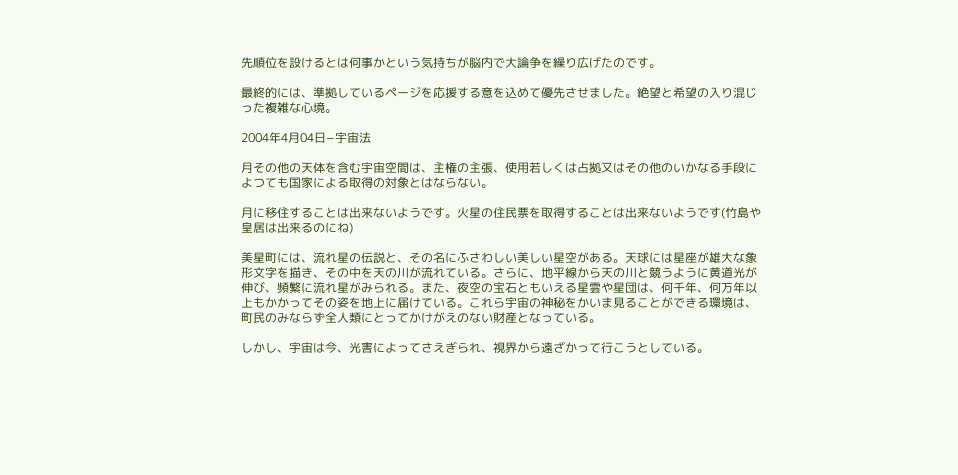先順位を設けるとは何事かという気持ちが脳内で大論争を繰り広げたのです。

最終的には、準拠しているページを応援する意を込めて優先させました。絶望と希望の入り混じった複雑な心境。

2004年4月04日−宇宙法

月その他の天体を含む宇宙空間は、主権の主張、使用若しくは占拠又はその他のいかなる手段によつても国家による取得の対象とはならない。

月に移住することは出来ないようです。火星の住民票を取得することは出来ないようです(竹島や皇居は出来るのにね)

美星町には、流れ星の伝説と、その名にふさわしい美しい星空がある。天球には星座が雄大な象形文字を描き、その中を天の川が流れている。さらに、地平線から天の川と競うように黄道光が伸び、頻繁に流れ星がみられる。また、夜空の宝石ともいえる星雲や星団は、何千年、何万年以上もかかってその姿を地上に届けている。これら宇宙の神秘をかいま見ることができる環境は、町民のみならず全人類にとってかけがえのない財産となっている。

しかし、宇宙は今、光害によってさえぎられ、視界から遠ざかって行こうとしている。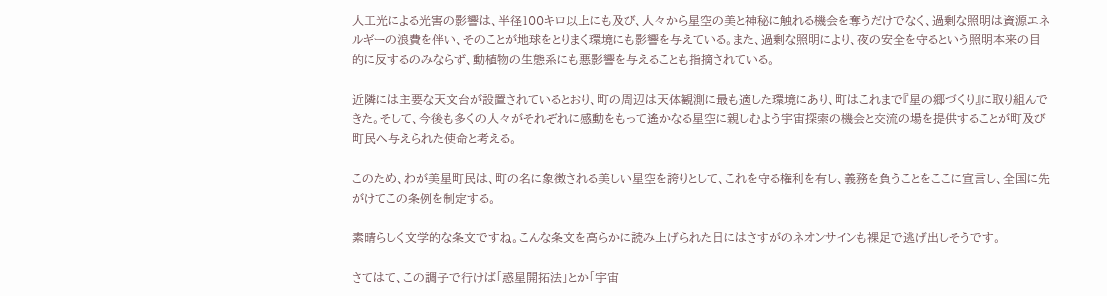人工光による光害の影響は、半径100キロ以上にも及び、人々から星空の美と神秘に触れる機会を奪うだけでなく、過剰な照明は資源エネルギーの浪費を伴い、そのことが地球をとりまく環境にも影響を与えている。また、過剰な照明により、夜の安全を守るという照明本来の目的に反するのみならず、動植物の生態系にも悪影響を与えることも指摘されている。

近隣には主要な天文台が設置されているとおり、町の周辺は天体観測に最も適した環境にあり、町はこれまで『星の郷づくり』に取り組んできた。そして、今後も多くの人々がそれぞれに感動をもって遙かなる星空に親しむよう宇宙探索の機会と交流の場を提供することが町及び町民へ与えられた使命と考える。

このため、わが美星町民は、町の名に象徴される美しい星空を誇りとして、これを守る権利を有し、義務を負うことをここに宣言し、全国に先がけてこの条例を制定する。

素晴らしく文学的な条文ですね。こんな条文を高らかに読み上げられた日にはさすがのネオンサインも裸足で逃げ出しそうです。

さてはて、この調子で行けば「惑星開拓法」とか「宇宙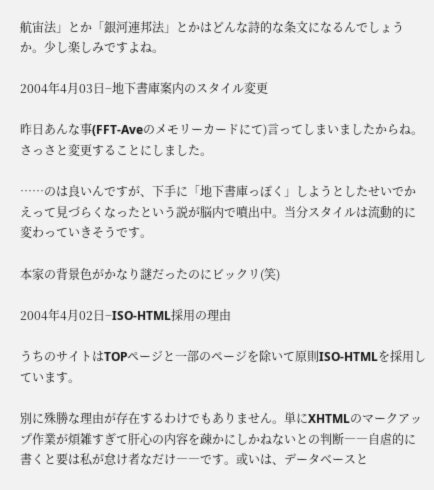航宙法」とか「銀河連邦法」とかはどんな詩的な条文になるんでしょうか。少し楽しみですよね。

2004年4月03日−地下書庫案内のスタイル変更

昨日あんな事(FFT-Aveのメモリーカードにて)言ってしまいましたからね。さっさと変更することにしました。

……のは良いんですが、下手に「地下書庫っぽく」しようとしたせいでかえって見づらくなったという説が脳内で噴出中。当分スタイルは流動的に変わっていきそうです。

本家の背景色がかなり謎だったのにビックリ(笑)

2004年4月02日−ISO-HTML採用の理由

うちのサイトはTOPページと一部のページを除いて原則ISO-HTMLを採用しています。

別に殊勝な理由が存在するわけでもありません。単にXHTMLのマークアップ作業が煩雑すぎて肝心の内容を疎かにしかねないとの判断――自虐的に書くと要は私が怠け者なだけ――です。或いは、データベースと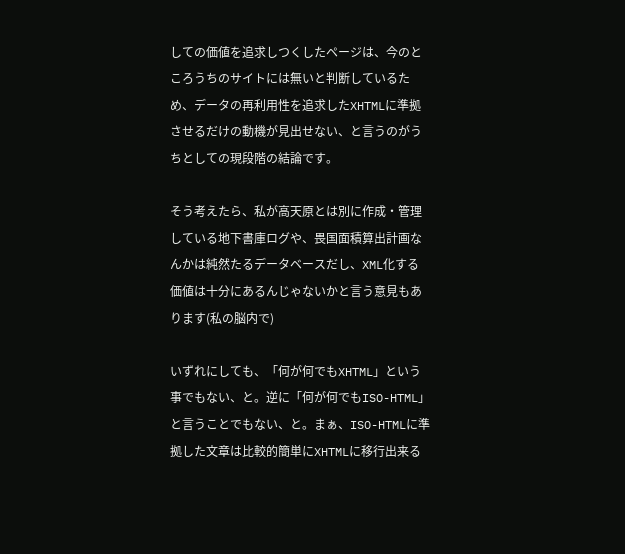しての価値を追求しつくしたページは、今のところうちのサイトには無いと判断しているため、データの再利用性を追求したXHTMLに準拠させるだけの動機が見出せない、と言うのがうちとしての現段階の結論です。

そう考えたら、私が高天原とは別に作成・管理している地下書庫ログや、畏国面積算出計画なんかは純然たるデータベースだし、XML化する価値は十分にあるんじゃないかと言う意見もあります(私の脳内で)

いずれにしても、「何が何でもXHTML」という事でもない、と。逆に「何が何でもISO-HTML」と言うことでもない、と。まぁ、ISO-HTMLに準拠した文章は比較的簡単にXHTMLに移行出来る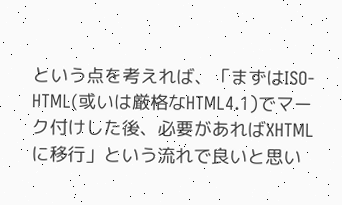という点を考えれば、「まずはISO-HTML(或いは厳格なHTML4.1)でマーク付けした後、必要があればXHTMLに移行」という流れで良いと思い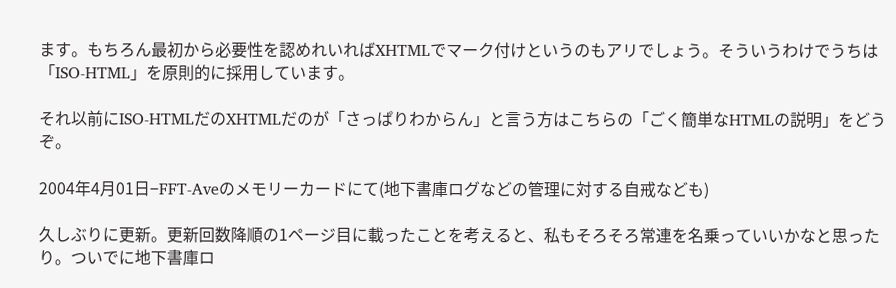ます。もちろん最初から必要性を認めれいればXHTMLでマーク付けというのもアリでしょう。そういうわけでうちは「ISO-HTML」を原則的に採用しています。

それ以前にISO-HTMLだのXHTMLだのが「さっぱりわからん」と言う方はこちらの「ごく簡単なHTMLの説明」をどうぞ。

2004年4月01日−FFT-Aveのメモリーカードにて(地下書庫ログなどの管理に対する自戒なども)

久しぶりに更新。更新回数降順の1ページ目に載ったことを考えると、私もそろそろ常連を名乗っていいかなと思ったり。ついでに地下書庫ロ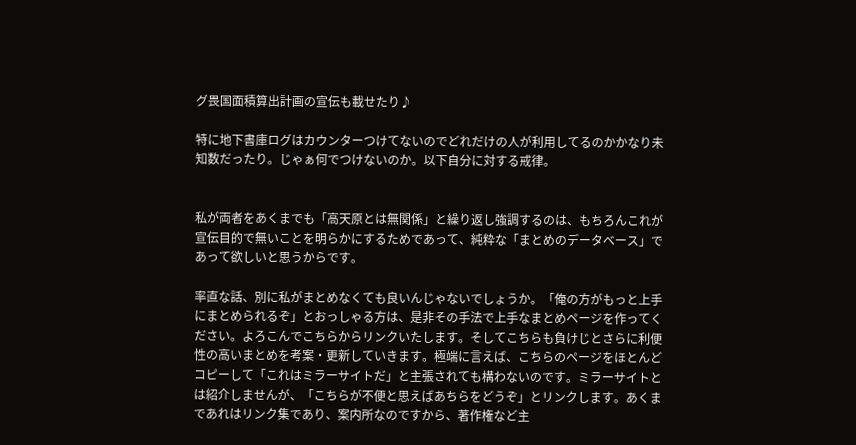グ畏国面積算出計画の宣伝も載せたり♪

特に地下書庫ログはカウンターつけてないのでどれだけの人が利用してるのかかなり未知数だったり。じゃぁ何でつけないのか。以下自分に対する戒律。


私が両者をあくまでも「高天原とは無関係」と繰り返し強調するのは、もちろんこれが宣伝目的で無いことを明らかにするためであって、純粋な「まとめのデータベース」であって欲しいと思うからです。

率直な話、別に私がまとめなくても良いんじゃないでしょうか。「俺の方がもっと上手にまとめられるぞ」とおっしゃる方は、是非その手法で上手なまとめページを作ってください。よろこんでこちらからリンクいたします。そしてこちらも負けじとさらに利便性の高いまとめを考案・更新していきます。極端に言えば、こちらのページをほとんどコピーして「これはミラーサイトだ」と主張されても構わないのです。ミラーサイトとは紹介しませんが、「こちらが不便と思えばあちらをどうぞ」とリンクします。あくまであれはリンク集であり、案内所なのですから、著作権など主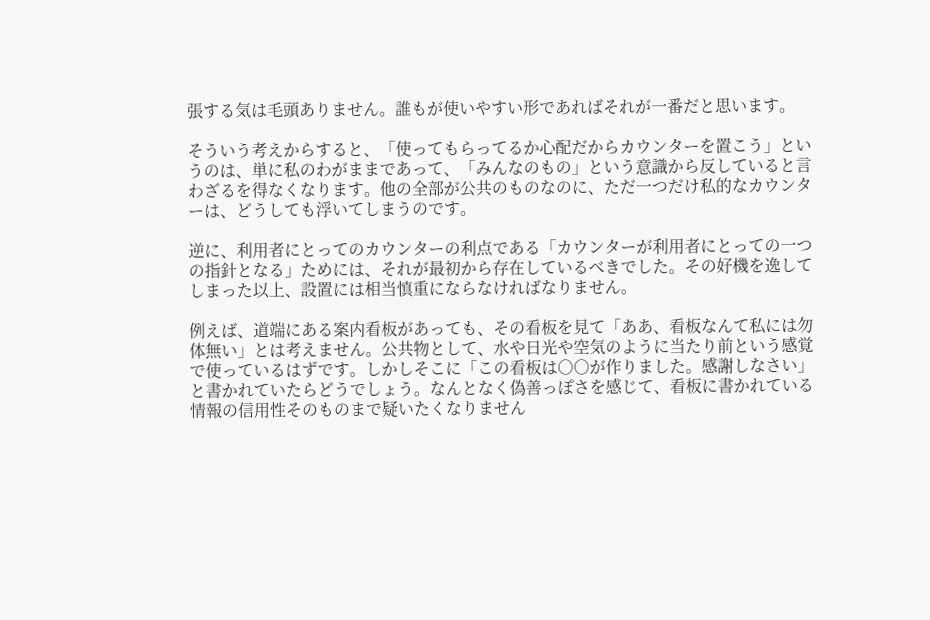張する気は毛頭ありません。誰もが使いやすい形であればそれが一番だと思います。

そういう考えからすると、「使ってもらってるか心配だからカウンターを置こう」というのは、単に私のわがままであって、「みんなのもの」という意識から反していると言わざるを得なくなります。他の全部が公共のものなのに、ただ一つだけ私的なカウンターは、どうしても浮いてしまうのです。

逆に、利用者にとってのカウンターの利点である「カウンターが利用者にとっての一つの指針となる」ためには、それが最初から存在しているべきでした。その好機を逸してしまった以上、設置には相当慎重にならなければなりません。

例えば、道端にある案内看板があっても、その看板を見て「ああ、看板なんて私には勿体無い」とは考えません。公共物として、水や日光や空気のように当たり前という感覚で使っているはずです。しかしそこに「この看板は○○が作りました。感謝しなさい」と書かれていたらどうでしょう。なんとなく偽善っぽさを感じて、看板に書かれている情報の信用性そのものまで疑いたくなりません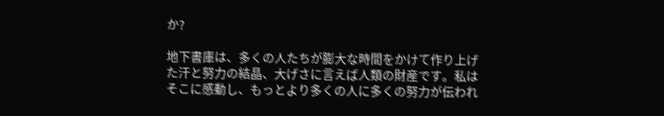か?

地下書庫は、多くの人たちが膨大な時間をかけて作り上げた汗と努力の結晶、大げさに言えば人類の財産です。私はそこに感動し、もっとより多くの人に多くの努力が伝われ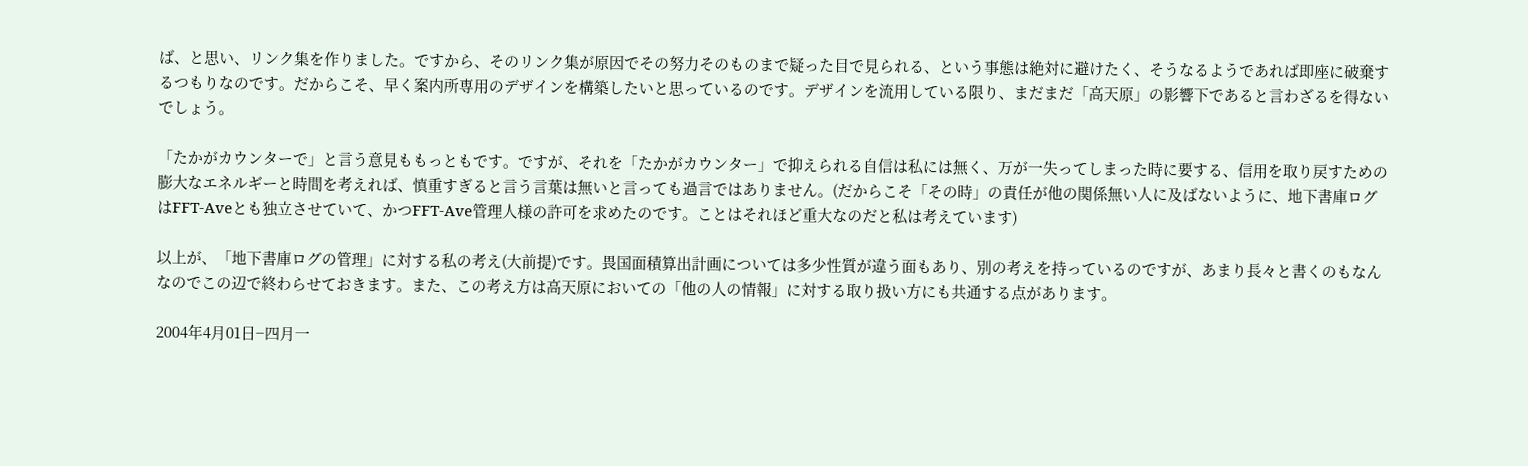ば、と思い、リンク集を作りました。ですから、そのリンク集が原因でその努力そのものまで疑った目で見られる、という事態は絶対に避けたく、そうなるようであれば即座に破棄するつもりなのです。だからこそ、早く案内所専用のデザインを構築したいと思っているのです。デザインを流用している限り、まだまだ「高天原」の影響下であると言わざるを得ないでしょう。

「たかがカウンターで」と言う意見ももっともです。ですが、それを「たかがカウンター」で抑えられる自信は私には無く、万が一失ってしまった時に要する、信用を取り戻すための膨大なエネルギーと時間を考えれば、慎重すぎると言う言葉は無いと言っても過言ではありません。(だからこそ「その時」の責任が他の関係無い人に及ばないように、地下書庫ログはFFT-Aveとも独立させていて、かつFFT-Ave管理人様の許可を求めたのです。ことはそれほど重大なのだと私は考えています)

以上が、「地下書庫ログの管理」に対する私の考え(大前提)です。畏国面積算出計画については多少性質が違う面もあり、別の考えを持っているのですが、あまり長々と書くのもなんなのでこの辺で終わらせておきます。また、この考え方は高天原においての「他の人の情報」に対する取り扱い方にも共通する点があります。

2004年4月01日−四月一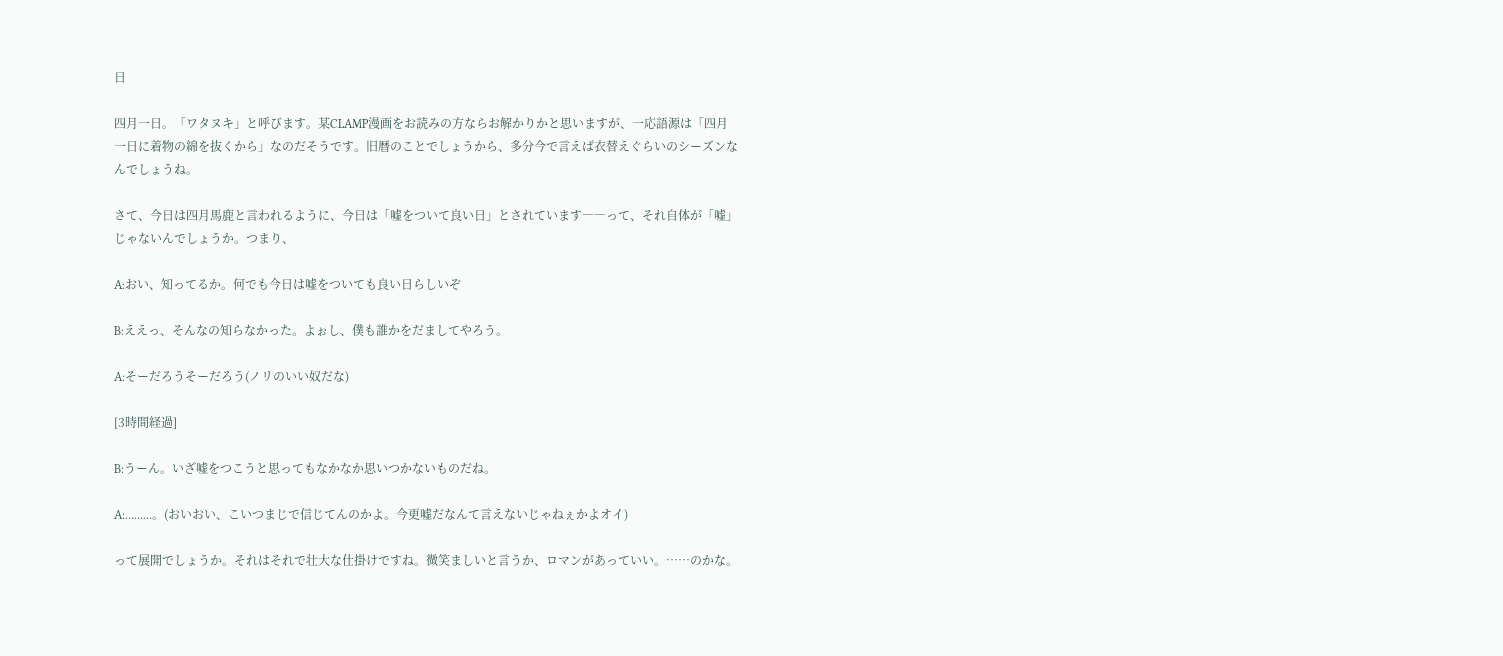日

四月一日。「ワタヌキ」と呼びます。某CLAMP漫画をお読みの方ならお解かりかと思いますが、一応語源は「四月一日に着物の綿を抜くから」なのだそうです。旧暦のことでしょうから、多分今で言えば衣替えぐらいのシーズンなんでしょうね。

さて、今日は四月馬鹿と言われるように、今日は「嘘をついて良い日」とされています――って、それ自体が「嘘」じゃないんでしょうか。つまり、

A:おい、知ってるか。何でも今日は嘘をついても良い日らしいぞ

B:ええっ、そんなの知らなかった。よぉし、僕も誰かをだましてやろう。

A:そーだろうそーだろう(ノリのいい奴だな)

[3時間経過]

B:うーん。いざ嘘をつこうと思ってもなかなか思いつかないものだね。

A:………。(おいおい、こいつまじで信じてんのかよ。今更嘘だなんて言えないじゃねぇかよオイ)

って展開でしょうか。それはそれで壮大な仕掛けですね。微笑ましいと言うか、ロマンがあっていい。……のかな。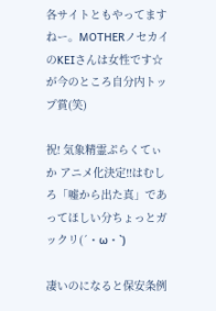各サイトともやってますねー。MOTHERノセカイのKEIさんは女性です☆が今のところ自分内トップ賞(笑)

祝! 気象精霊ぷらくてぃか アニメ化決定!!はむしろ「嘘から出た真」であってほしい分ちょっとガックリ(´・ω・`)

凄いのになると保安条例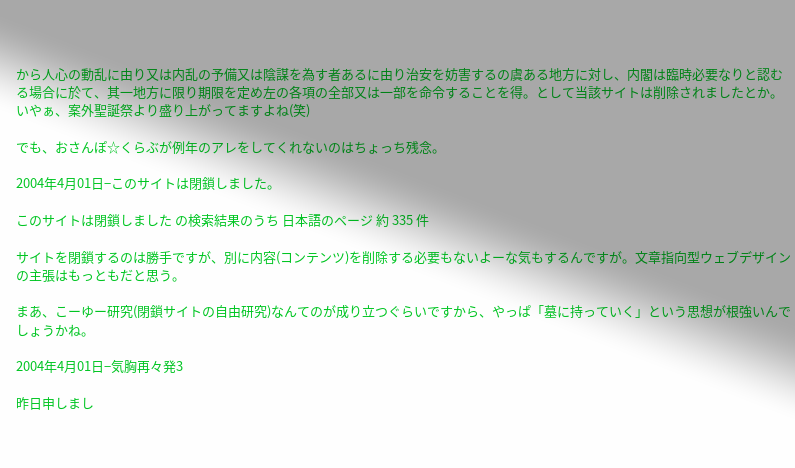から人心の動乱に由り又は内乱の予備又は陰謀を為す者あるに由り治安を妨害するの虞ある地方に対し、内閣は臨時必要なりと認むる場合に於て、其一地方に限り期限を定め左の各項の全部又は一部を命令することを得。として当該サイトは削除されましたとか。いやぁ、案外聖誕祭より盛り上がってますよね(笑)

でも、おさんぽ☆くらぶが例年のアレをしてくれないのはちょっち残念。

2004年4月01日−このサイトは閉鎖しました。

このサイトは閉鎖しました の検索結果のうち 日本語のページ 約 335 件

サイトを閉鎖するのは勝手ですが、別に内容(コンテンツ)を削除する必要もないよーな気もするんですが。文章指向型ウェブデザインの主張はもっともだと思う。

まあ、こーゆー研究(閉鎖サイトの自由研究)なんてのが成り立つぐらいですから、やっぱ「墓に持っていく」という思想が根強いんでしょうかね。

2004年4月01日−気胸再々発3

昨日申しまし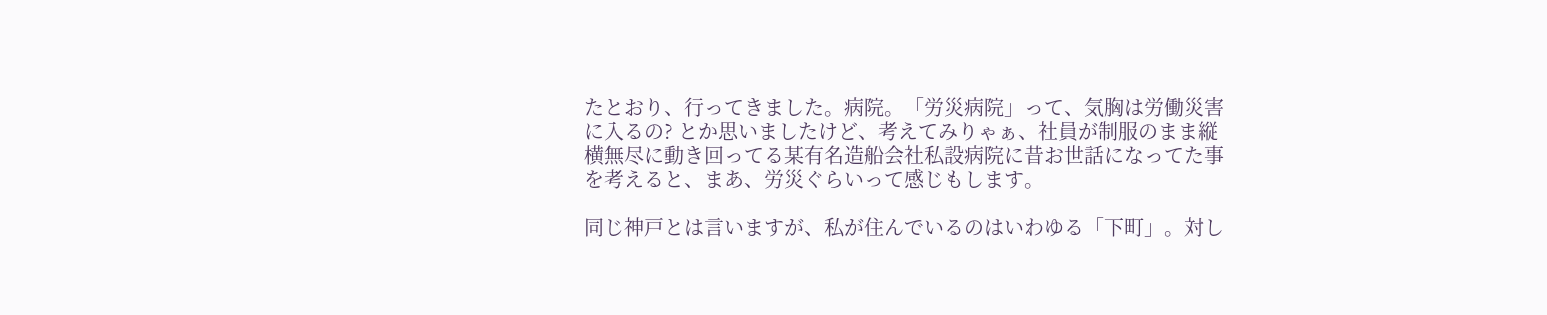たとおり、行ってきました。病院。「労災病院」って、気胸は労働災害に入るの? とか思いましたけど、考えてみりゃぁ、社員が制服のまま縦横無尽に動き回ってる某有名造船会社私設病院に昔お世話になってた事を考えると、まあ、労災ぐらいって感じもします。

同じ神戸とは言いますが、私が住んでいるのはいわゆる「下町」。対し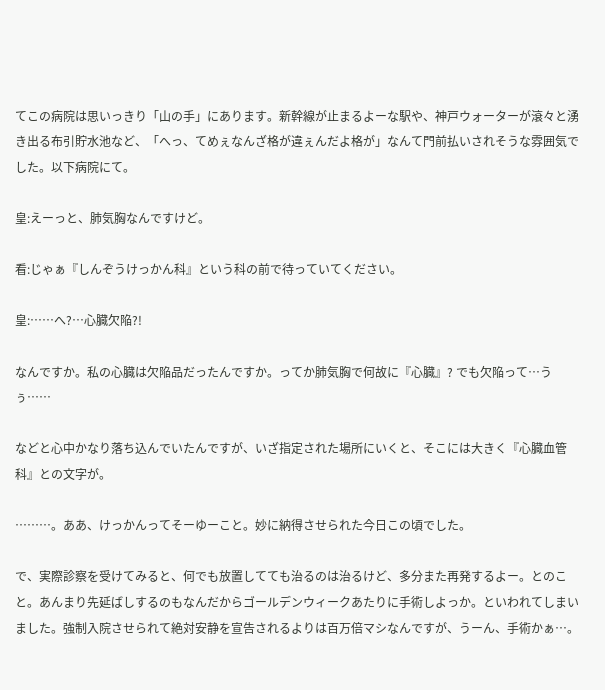てこの病院は思いっきり「山の手」にあります。新幹線が止まるよーな駅や、神戸ウォーターが滾々と湧き出る布引貯水池など、「へっ、てめぇなんざ格が違ぇんだよ格が」なんて門前払いされそうな雰囲気でした。以下病院にて。

皇:えーっと、肺気胸なんですけど。

看:じゃぁ『しんぞうけっかん科』という科の前で待っていてください。

皇:……へ?…心臓欠陥?!

なんですか。私の心臓は欠陥品だったんですか。ってか肺気胸で何故に『心臓』? でも欠陥って…うぅ……

などと心中かなり落ち込んでいたんですが、いざ指定された場所にいくと、そこには大きく『心臓血管科』との文字が。

………。ああ、けっかんってそーゆーこと。妙に納得させられた今日この頃でした。

で、実際診察を受けてみると、何でも放置してても治るのは治るけど、多分また再発するよー。とのこと。あんまり先延ばしするのもなんだからゴールデンウィークあたりに手術しよっか。といわれてしまいました。強制入院させられて絶対安静を宣告されるよりは百万倍マシなんですが、うーん、手術かぁ…。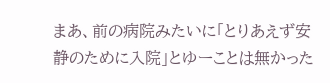まあ、前の病院みたいに「とりあえず安静のために入院」とゆーことは無かった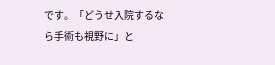です。「どうせ入院するなら手術も視野に」と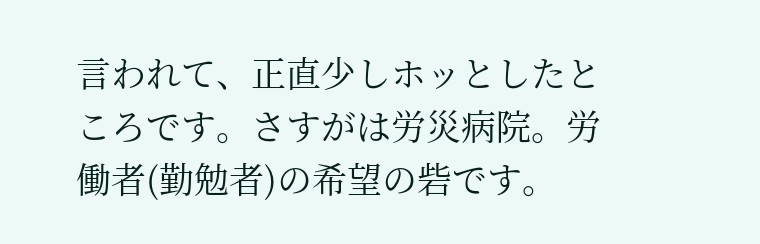言われて、正直少しホッとしたところです。さすがは労災病院。労働者(勤勉者)の希望の砦です。